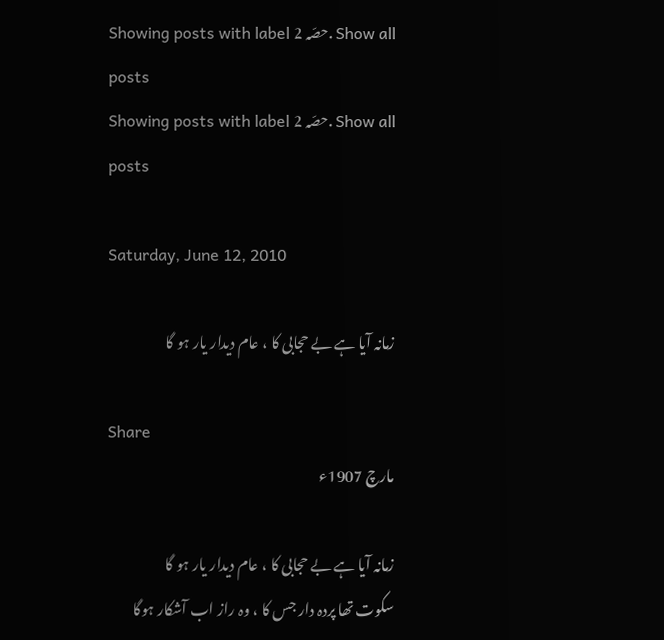Showing posts with label حصّہ 2. Show all posts
Showing posts with label حصّہ 2. Show all posts

Saturday, June 12, 2010

زمانہ آیا ہے بے حجابی کا ، عام دیدار یار ہو گا

Share
مارچ 1907ء

زمانہ آیا ہے بے حجابی کا ، عام دیدار یار ہو گا
سکوت تھا پردہ دار جس کا ، وہ راز اب آشکار ہوگا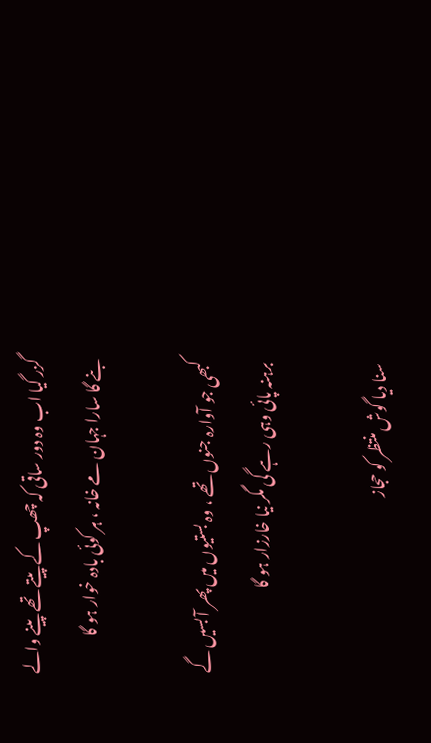گزر گیا اب وہ دور ساقی کہ چھپ کے پیتے تھے پینے والے
بنے گا سارا جہان مے خانہ ، ہر کوئی بادہ خوار ہو گا

کبھی جو آوارہ جنوں تھے ، وہ بستیوں میں پھر آ بسیں گے
برہنہ پائی وہی رہے گی مگر نیا خارزار ہو گا

سنا دیا گوش منتظر کو حجاز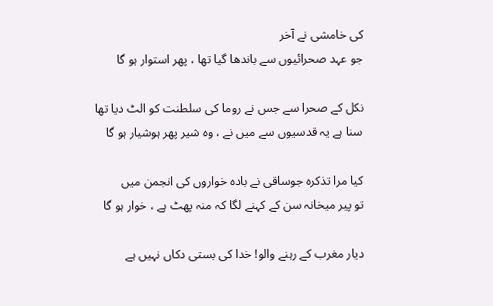کی خامشی نے آخر
جو عہد صحرائیوں سے باندھا گیا تھا ، پھر استوار ہو گا

نکل کے صحرا سے جس نے روما کی سلطنت کو الٹ دیا تھا
سنا ہے یہ قدسیوں سے میں نے ، وہ شیر پھر ہوشیار ہو گا

کیا مرا تذکرہ جوساقی نے بادہ خواروں کی انجمن میں
تو پیر میخانہ سن کے کہنے لگا کہ منہ پھٹ ہے ، خوار ہو گا

دیار مغرب کے رہنے والو! خدا کی بستی دکاں نہیں ہے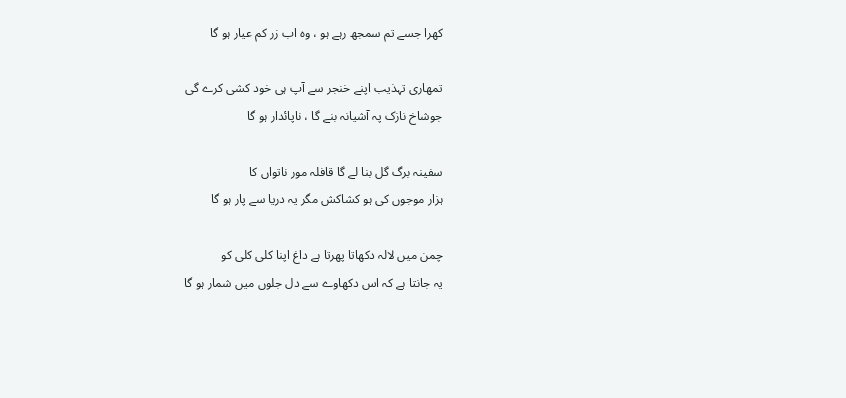کھرا جسے تم سمجھ رہے ہو ، وہ اب زر کم عیار ہو گا

تمھاری تہذیب اپنے خنجر سے آپ ہی خود کشی کرے گی
جوشاخ نازک پہ آشیانہ بنے گا ، ناپائدار ہو گا

سفینہ برگ گل بنا لے گا قافلہ مور ناتواں کا
ہزار موجوں کی ہو کشاکش مگر یہ دریا سے پار ہو گا

چمن میں لالہ دکھاتا پھرتا ہے داغ اپنا کلی کلی کو
یہ جانتا ہے کہ اس دکھاوے سے دل جلوں میں شمار ہو گا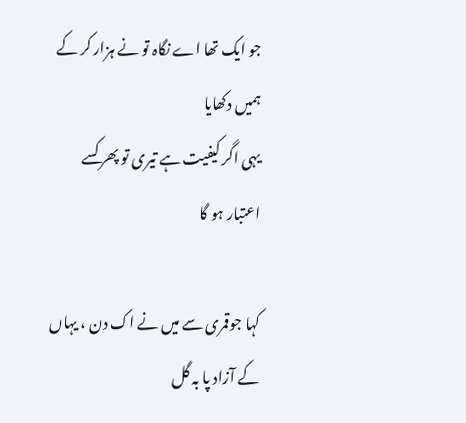جو ایک تھا اے نگاہ تو نے ہزار کر کے ہمیں دکھایا
یہی اگر کیفیت ہے تیری تو پھر کسے اعتبار ہو گا

کہا جوقمری سے میں نے اک دن ، یہاں کے آزاد پا بہ گل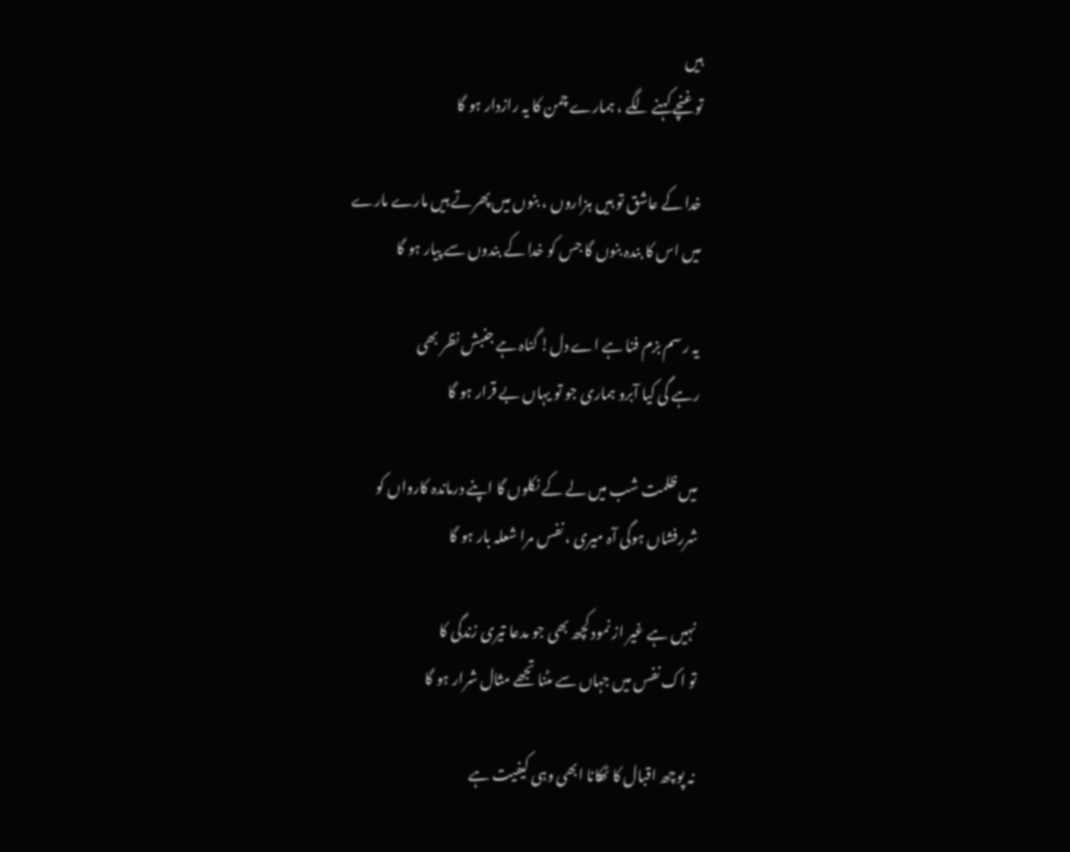ہیں
توغنچے کہنے لگے ، ہمارے چمن کا یہ رازدار ہو گا

خدا کے عاشق تو ہیں ہزاروں ، بنوں میں پھرتے ہیں مارے مارے
میں اس کا بندہ بنوں گا جس کو خدا کے بندوں سے پیار ہو گا

یہ رسم بزم فنا ہے اے دل! گناہ ہے جنبش نظر بھی
رہے گی کیا آبرو ہماری جو تو یہاں بے قرار ہو گا

میں ظلمت شب میں لے کے نکلوں گا اپنے درماندہ کارواں کو
شررفشاں ہوگی آہ میری ، نفس مرا شعلہ بار ہو گا

نہیں ہے غیر از نمود کچھ بھی جو مدعا تیری زندگی کا
تو اک نفس میں جہاں سے مٹنا تجھے مثال شرار ہو گا

نہ پوچھ اقبال کا ٹھکانا ابھی وہی کیفیت ہے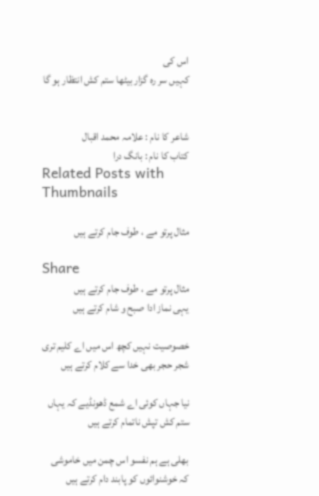اس کی
کہیں سر رہ گزار بیٹھا ستم کش انتظار ہو گا


شاعر کا نام : علامہ محمد اقبال
کتاب کا نام : بانگ درا
Related Posts with Thumbnails

مثال پرتو مے ، طوف جام کرتے ہیں

Share
مثال پرتو مے ، طوف جام کرتے ہیں
یہی نماز ادا صبح و شام کرتے ہیں

خصوصیت نہیں کچھ اس میں اے کلیم تری
شجر حجر بھی خدا سے کلام کرتے ہیں

نیا جہاں کوئی اے شمع ڈھونڈیے کہ یہاں
ستم کش تپش ناتمام کرتے ہیں

بھلی ہے ہم نفسو اس چمن میں خاموشی
کہ خوشنوائوں کو پابند دام کرتے ہیں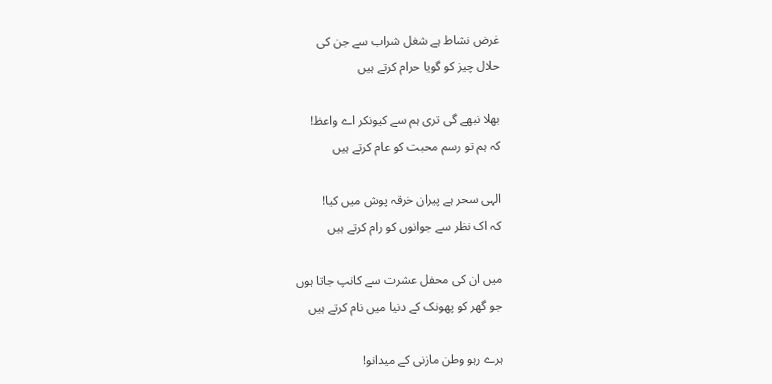غرض نشاط ہے شغل شراب سے جن کی
حلال چیز کو گویا حرام کرتے ہیں

بھلا نبھے گی تری ہم سے کیونکر اے واعظ!
کہ ہم تو رسم محبت کو عام کرتے ہیں

الہی سحر ہے پیران خرقہ پوش میں کیا!
کہ اک نظر سے جوانوں کو رام کرتے ہیں

میں ان کی محفل عشرت سے کانپ جاتا ہوں
جو گھر کو پھونک کے دنیا میں نام کرتے ہیں

ہرے رہو وطن مازنی کے میدانو!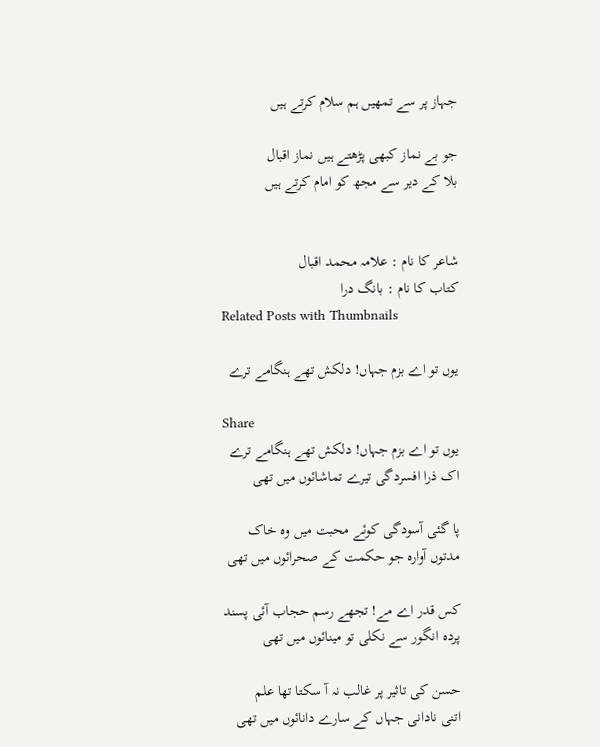جہاز پر سے تمھیں ہم سلام کرتے ہیں

جو بے نماز کبھی پڑھتے ہیں نماز اقبال
بلا کے دیر سے مجھ کو امام کرتے ہیں


شاعر کا نام : علامہ محمد اقبال
کتاب کا نام : بانگ درا
Related Posts with Thumbnails

یوں تو اے بزم جہاں! دلکش تھے ہنگامے ترے

Share
یوں تو اے بزم جہاں! دلکش تھے ہنگامے ترے
اک ذرا افسردگی تیرے تماشائوں میں تھی

پا گئی آسودگی کوئے محبت میں وہ خاک
مدتوں آوارہ جو حکمت کے صحرائوں میں تھی

کس قدر اے مے! تجھے رسم حجاب آئی پسند
پردہ انگور سے نکلی تو مینائوں میں تھی

حسن کی تاثیر پر غالب نہ آ سکتا تھا علم
اتنی نادانی جہاں کے سارے دانائوں میں تھی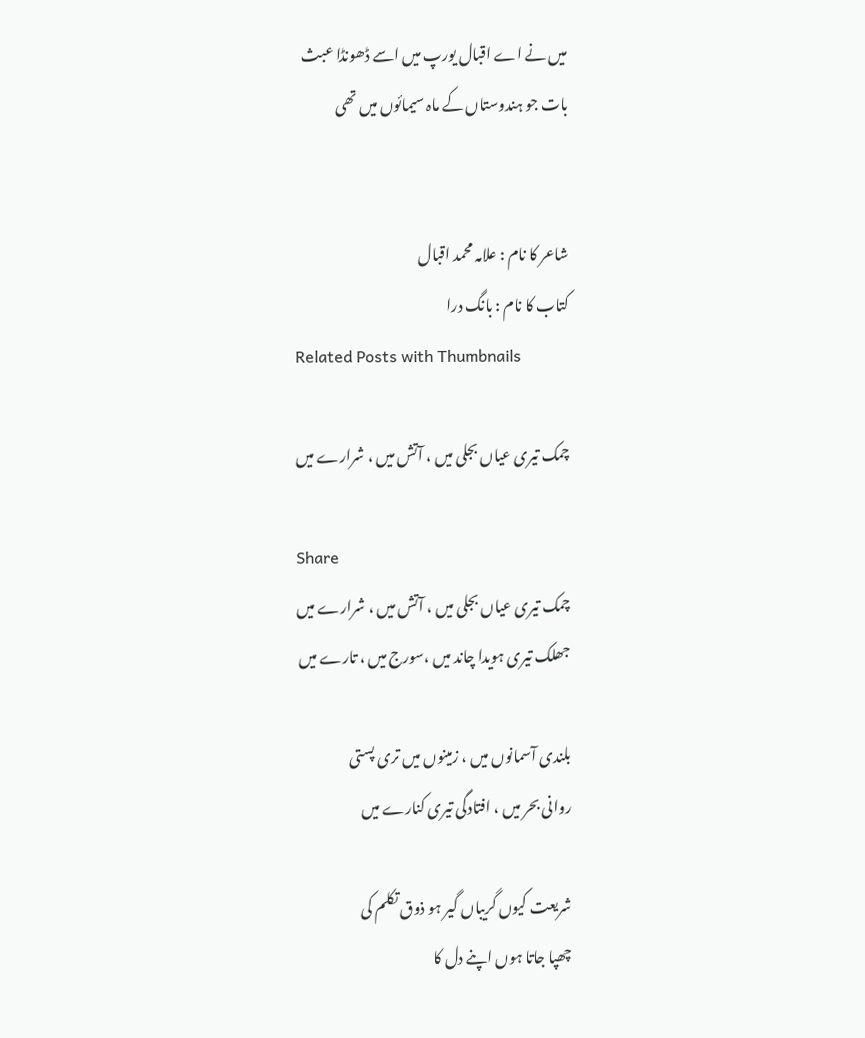میں نے اے اقبال یورپ میں اسے ڈھونڈا عبث
بات جو ہندوستاں کے ماہ سیمائوں میں تھی


شاعر کا نام : علامہ محمد اقبال
کتاب کا نام : بانگ درا
Related Posts with Thumbnails

چمک تیری عیاں بجلی میں ، آتش میں ، شرارے میں

Share
چمک تیری عیاں بجلی میں ، آتش میں ، شرارے میں
جھلک تیری ہویدا چاند میں ،سورج میں ، تارے میں

بلندی آسمانوں میں ، زمینوں میں تری پستی
روانی بحر میں ، افتادگی تیری کنارے میں

شریعت کیوں گریباں گیر ہو ذوق تکلم کی
چھپا جاتا ہوں اپنے دل کا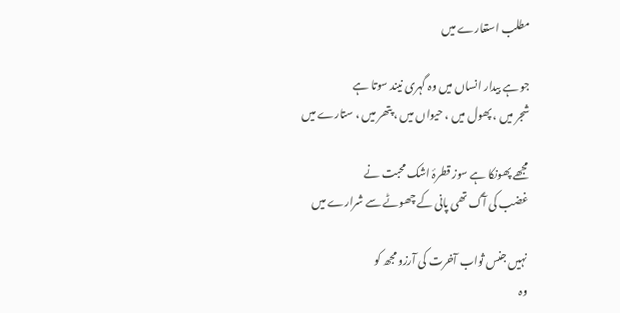مطلب استعارے میں

جو ہے بیدار انساں میں وہ گہری نیند سوتا ہے
شجر میں ، پھول میں ، حیواں میں ، پتھر میں ، ستارے میں

مجھے پھونکا ہے سوز قطرۂ اشک محبت نے
غضب کی آگ تھی پانی کے چھوٹے سے شرارے میں

نہیں جنس ثواب آخرت کی آرزو مجھ کو
وہ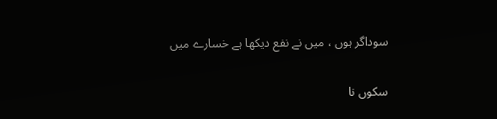سوداگر ہوں ، میں نے نفع دیکھا ہے خسارے میں

سکوں نا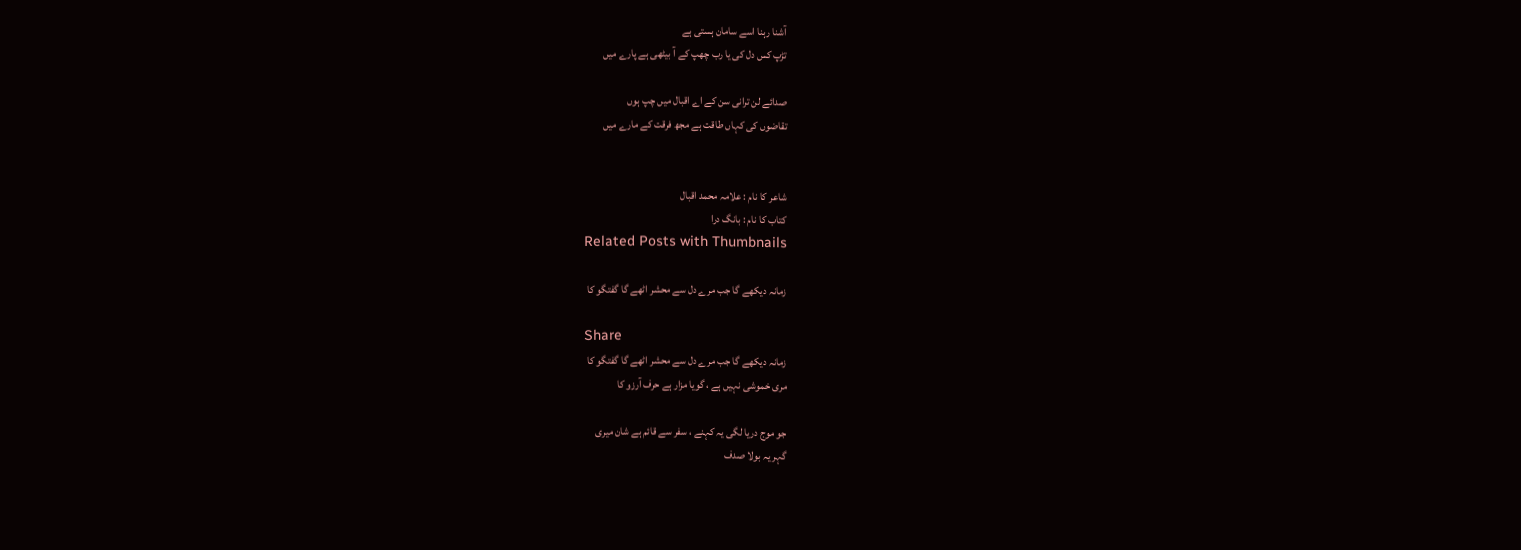آشنا رہنا اسے سامان ہستی ہے
تڑپ کس دل کی یا رب چھپ کے آ بیٹھی ہے پارے میں

صدائے لن ترانی سن کے اے اقبال میں چپ ہوں
تقاضوں کی کہاں طاقت ہے مجھ فرقت کے مارے میں


شاعر کا نام : علامہ محمد اقبال
کتاب کا نام : بانگ درا
Related Posts with Thumbnails

زمانہ دیکھے گا جب مرے دل سے محشر اٹھے گا گفتگو کا

Share
زمانہ دیکھے گا جب مرے دل سے محشر اٹھے گا گفتگو کا
مری خموشی نہیں ہے ، گویا مزار ہے حرف آرزو کا

جو موج دریا لگی یہ کہنے ، سفر سے قائم ہے شان میری
گہر یہ بولا صدف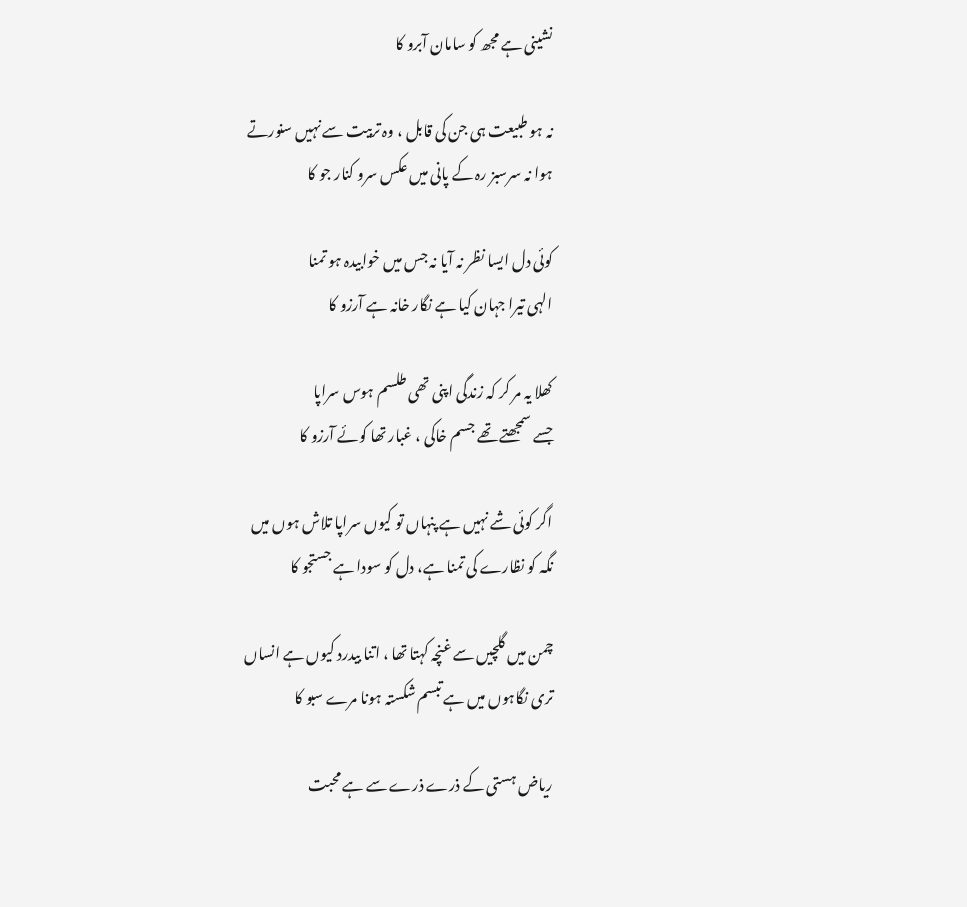نشینی ہے مجھ کو سامان آبرو کا

نہ ہو طبیعت ہی جن کی قابل ، وہ تربیت سے نہیں سنورتے
ہوا نہ سرسبز رہ کے پانی میں عکس سرو کنار جو کا

کوئی دل ایسا نظر نہ آیا نہ جس میں خوابیدہ ہو تمنا
الہی تیرا جہان کیا ہے نگار خانہ ہے آرزو کا

کھلا یہ مر کر کہ زندگی اپنی تھی طلسم ہوس سراپا
جسے سمجھتے تھے جسم خاکی ، غبار تھا کوئے آرزو کا

اگر کوئی شے نہیں ہے پنہاں تو کیوں سراپا تلاش ہوں میں
نگہ کو نظارے کی تمنا ہے، دل کو سودا ہے جستجو کا

چمن میں گلچیں سے غنچہ کہتا تھا ، اتنا بیدرد کیوں ہے انساں
تری نگاہوں میں ہے تبسم شکستہ ہونا مرے سبو کا

ریاض ہستی کے ذرے ذرے سے ہے محبت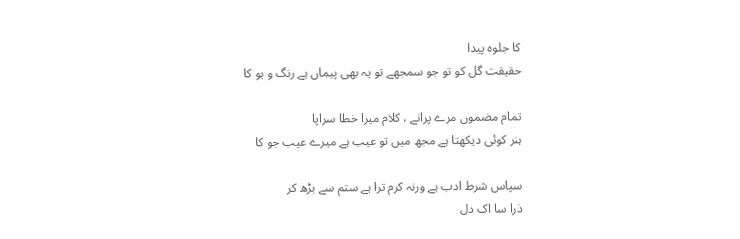کا جلوہ پیدا
حقیقت گل کو تو جو سمجھے تو یہ بھی پیماں ہے رنگ و بو کا

تمام مضموں مرے پرانے ، کلام میرا خطا سراپا
ہنر کوئی دیکھتا ہے مجھ میں تو عیب ہے میرے عیب جو کا

سپاس شرط ادب ہے ورنہ کرم ترا ہے ستم سے بڑھ کر
ذرا سا اک دل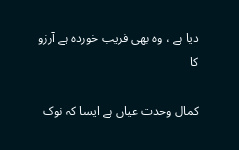دیا ہے ، وہ بھی فریب خوردہ ہے آرزو کا

کمال وحدت عیاں ہے ایسا کہ نوک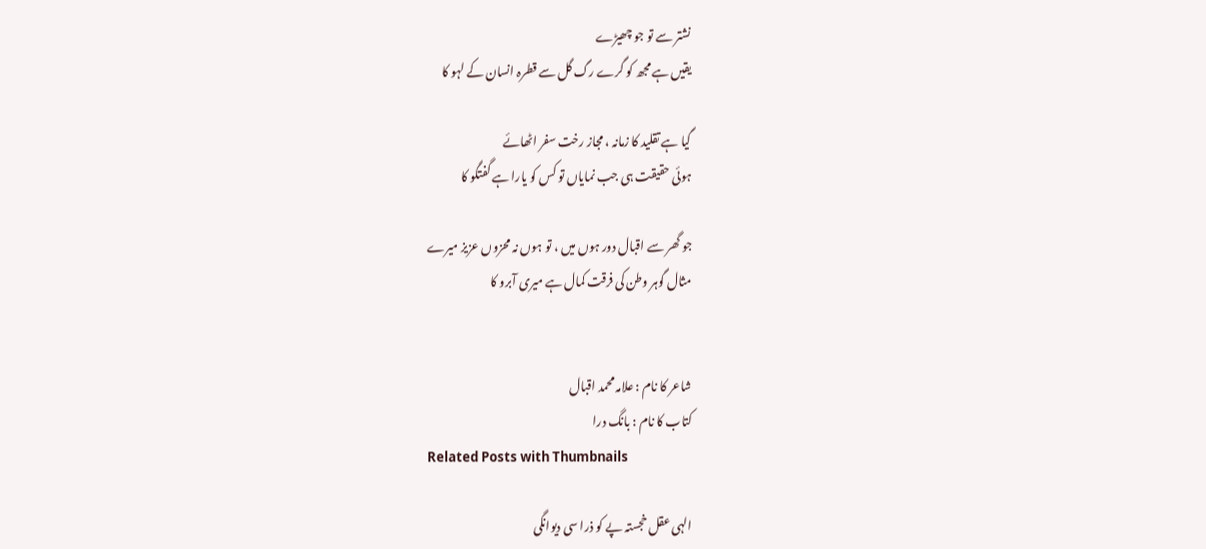نشتر سے تو جو چھیڑے
یقیں ہے مجھ کو گرے رگ گل سے قطرہ انسان کے لہو کا

گیا ہے تقلید کا زمانہ ، مجاز رخت سفر اٹھائے
ہوئی حقیقت ہی جب نمایاں تو کس کو یارا ہے گفتگو کا

جو گھر سے اقبال دور ہوں میں ، تو ہوں نہ محزوں عزیز میرے
مثال گوہر وطن کی فرقت کمال ہے میری آبرو کا


شاعر کا نام : علامہ محمد اقبال
کتاب کا نام : بانگ درا
Related Posts with Thumbnails

الہی عقل خجستہ پے کو ذرا سی دیوانگی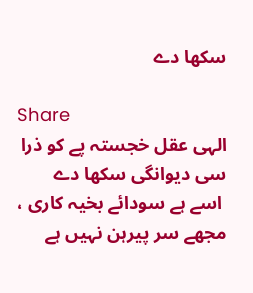سکھا دے

Share
الہی عقل خجستہ پے کو ذرا سی دیوانگی سکھا دے
 اسے ہے سودائے بخیہ کاری ، مجھے سر پیرہن نہیں ہے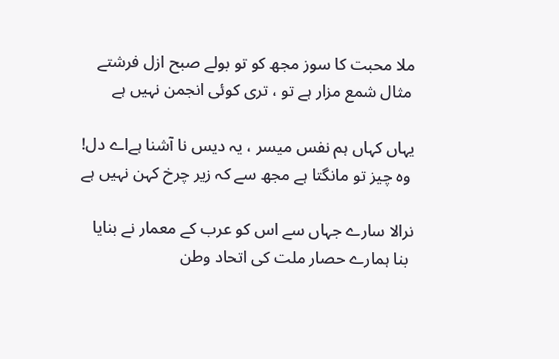ملا محبت کا سوز مجھ کو تو بولے صبح ازل فرشتے
 مثال شمع مزار ہے تو ، تری کوئی انجمن نہیں ہے

یہاں کہاں ہم نفس میسر ، یہ دیس نا آشنا ہےاے دل!
 وہ چیز تو مانگتا ہے مجھ سے کہ زیر چرخ کہن نہیں ہے

نرالا سارے جہاں سے اس کو عرب کے معمار نے بنایا
 بنا ہمارے حصار ملت کی اتحاد وطن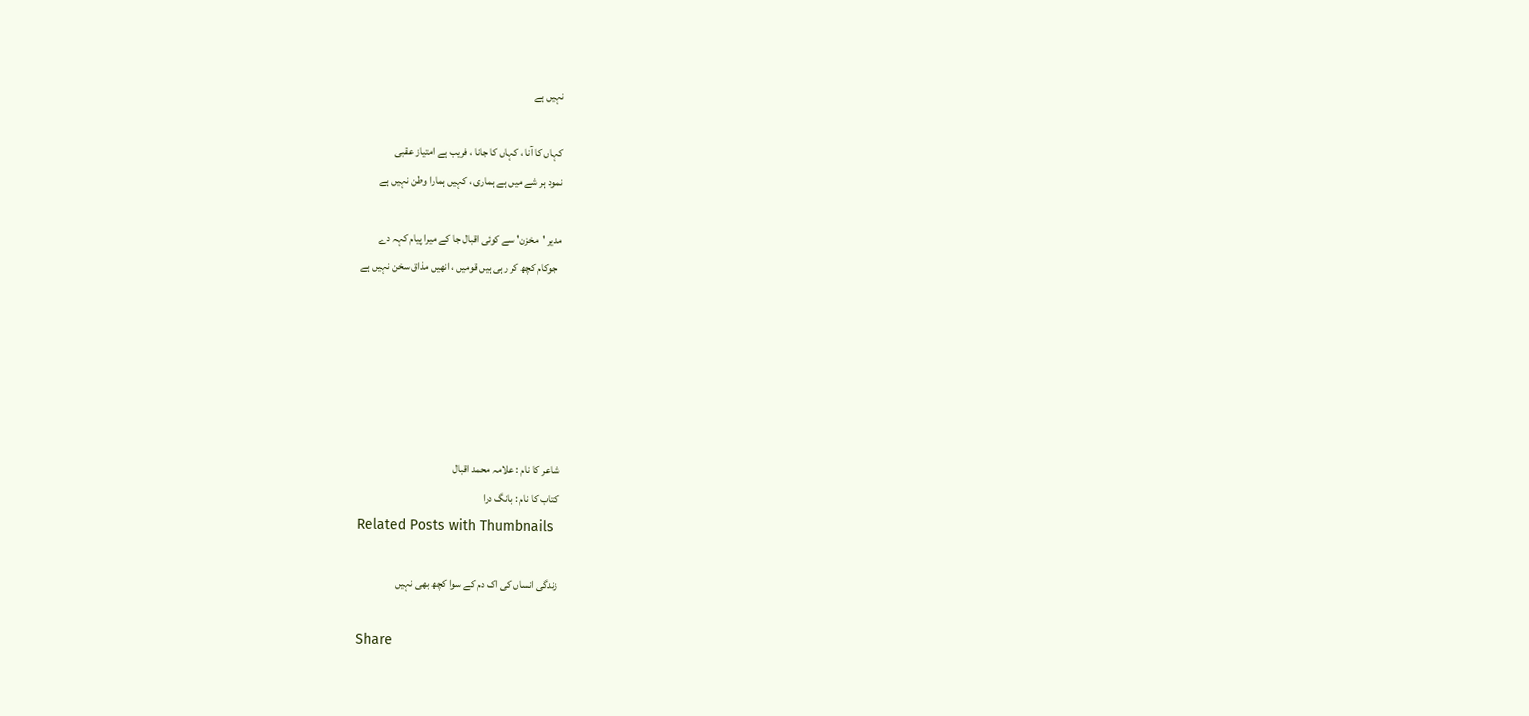نہیں ہے

کہاں کا آنا ، کہاں کا جانا ، فریب ہے امتیاز عقبی
نمود ہر شے میں ہے ہماری ، کہیں ہمارا وطن نہیں ہے

مدیر 'مخزن' سے کوئی اقبال جا کے میرا پیام کہہ دے
  جوکام کچھ کر رہی ہیں قومیں ، انھیں مذاق سخن نہیں ہے






شاعر کا نام : علامہ محمد اقبال
کتاب کا نام : بانگ درا
Related Posts with Thumbnails

زندگی انساں کی اک دم کے سوا کچھ بھی نہیں

Share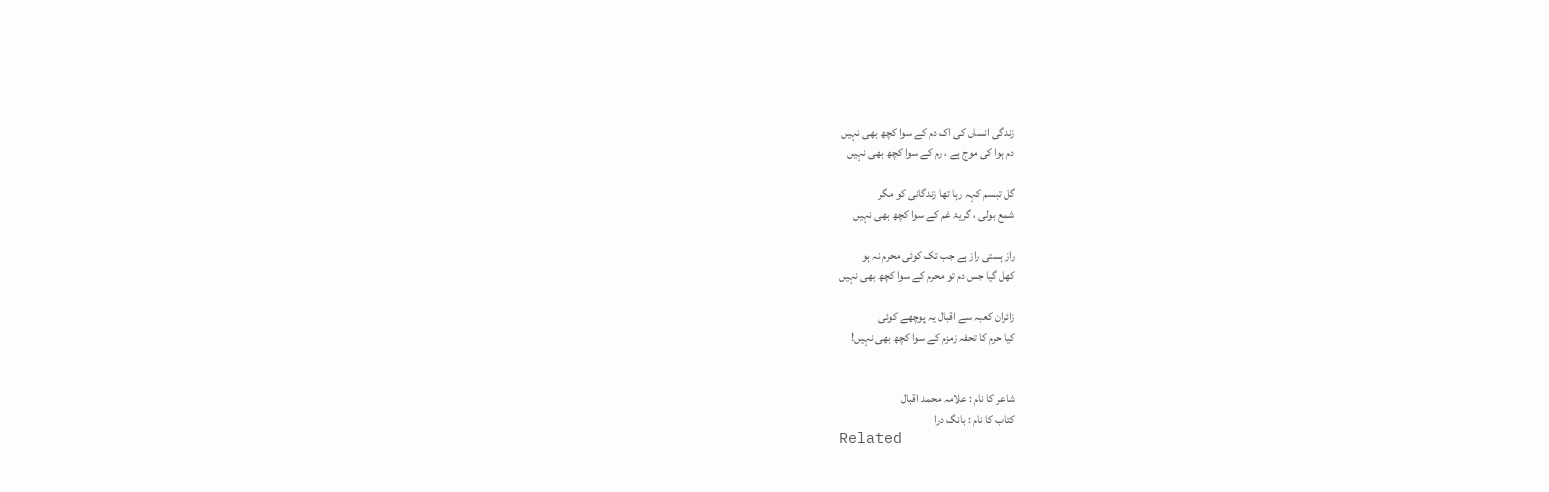زندگی انساں کی اک دم کے سوا کچھ بھی نہیں
دم ہوا کی موج ہے ، رم کے سوا کچھ بھی نہیں

گل تبسم کہہ رہا تھا زندگانی کو مگر
شمع بولی ، گریۂ غم کے سوا کچھ بھی نہیں

راز ہستی راز ہے جب تک کوئی محرم نہ ہو
کھل گیا جس دم تو محرم کے سوا کچھ بھی نہیں

زائران کعبہ سے اقبال یہ پوچھے کوئی
کیا حرم کا تحفہ زمزم کے سوا کچھ بھی نہیں!


شاعر کا نام : علامہ محمد اقبال
کتاب کا نام : بانگ درا
Related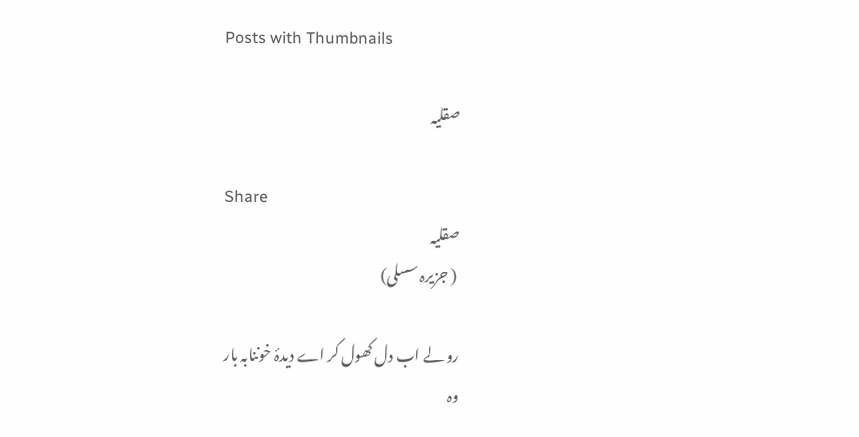Posts with Thumbnails

صقلیہ

Share
صقلیہ
 ( جزیرہ سسلی)

رو لے اب دل کھول کر اے دیدۂ خوننابہ بار
وہ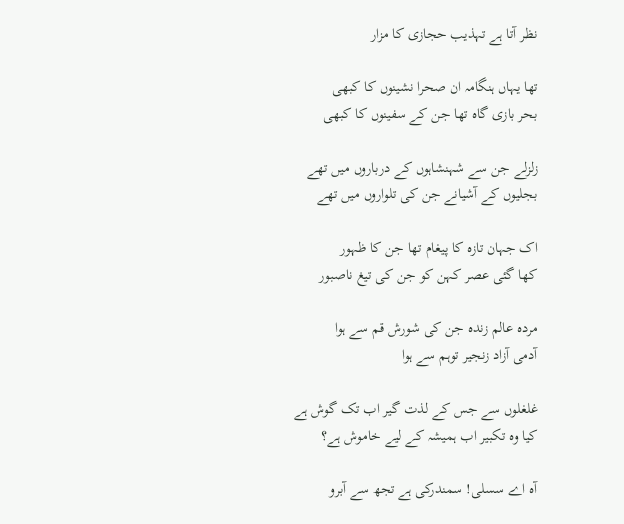نظر آتا ہے تہذیب حجازی کا مزار

تھا یہاں ہنگامہ ان صحرا نشینوں کا کبھی
بحر بازی گاہ تھا جن کے سفینوں کا کبھی

زلزلے جن سے شہنشاہوں کے درباروں میں تھے
بجلیوں کے آشیانے جن کی تلواروں میں تھے

اک جہان تازہ کا پیغام تھا جن کا ظہور
کھا گئی عصر کہن کو جن کی تیغ ناصبور

مردہ عالم زندہ جن کی شورش قم سے ہوا
آدمی آزاد زنجیر توہم سے ہوا

غلغلوں سے جس کے لذت گیر اب تک گوش ہے
کیا وہ تکبیر اب ہمیشہ کے لیے خاموش ہے؟

آہ اے سسلی! سمندرکی ہے تجھ سے آبرو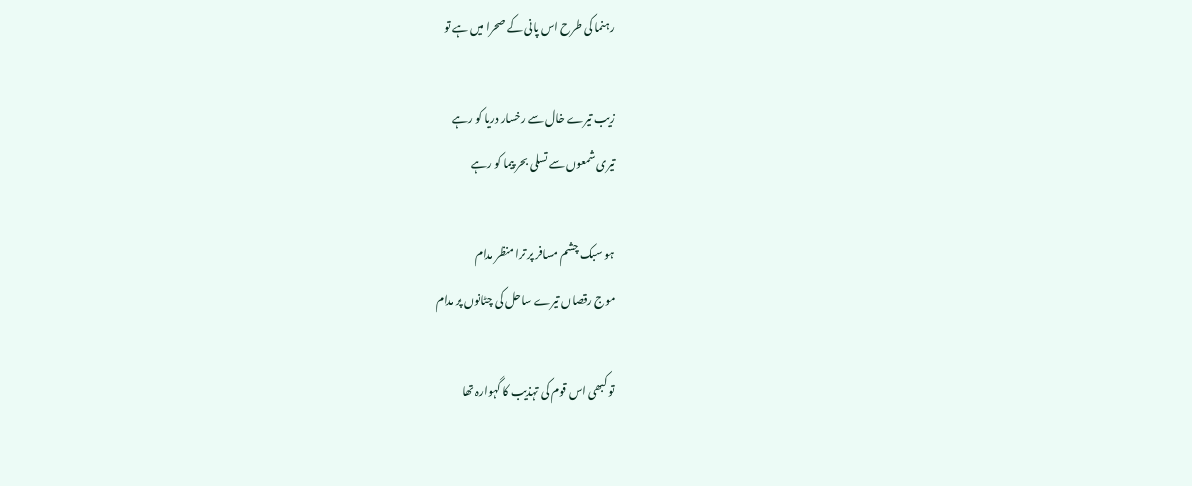رہنما کی طرح اس پانی کے صحرا میں ہے تو

زیب تیرے خال سے رخسار دریا کو رہے
تیری شمعوں سے تسلی بحر پیما کو رہے

ہو سبک چشم مسافر پر ترا منظر مدام
موج رقصاں تیرے ساحل کی چٹانوں پر مدام

تو کبھی اس قوم کی تہذیب کا گہوارہ تھا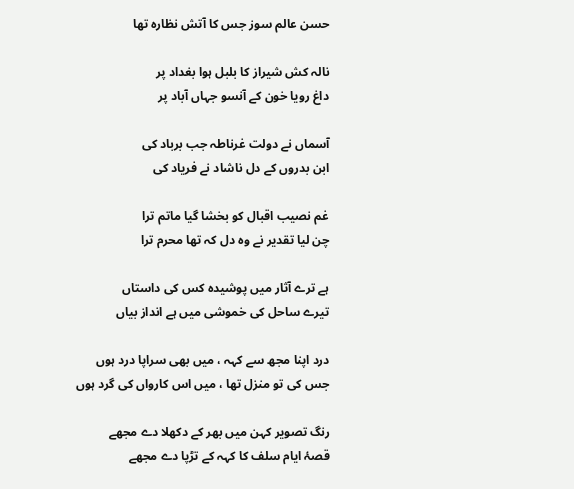حسن عالم سوز جس کا آتش نظارہ تھا

نالہ کش شیراز کا بلبل ہوا بغداد پر
داغ رویا خون کے آنسو جہاں آباد پر

آسماں نے دولت غرناطہ جب برباد کی
ابن بدروں کے دل ناشاد نے فریاد کی

غم نصیب اقبال کو بخشا گیا ماتم ترا
چن لیا تقدیر نے وہ دل کہ تھا محرم ترا

ہے ترے آثار میں پوشیدہ کس کی داستاں
تیرے ساحل کی خموشی میں ہے انداز بیاں

درد اپنا مجھ سے کہہ ، میں بھی سراپا درد ہوں
جس کی تو منزل تھا ، میں اس کارواں کی گرد ہوں

رنگ تصویر کہن میں بھر کے دکھلا دے مجھے
قصۂ ایام سلف کا کہہ کے تڑپا دے مجھے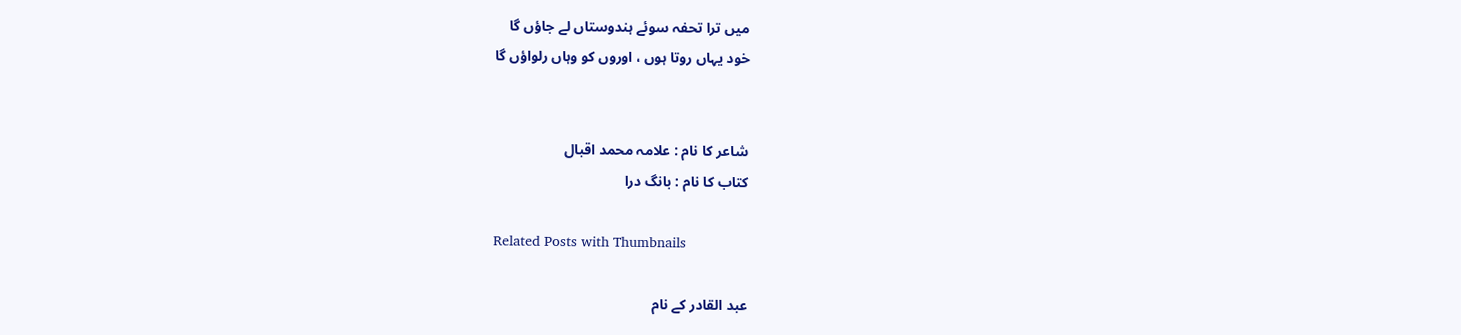میں ترا تحفہ سوئے ہندوستاں لے جاؤں گا
خود یہاں روتا ہوں ، اوروں کو وہاں رلواؤں گا


شاعر کا نام : علامہ محمد اقبال
کتاب کا نام : بانگ درا

Related Posts with Thumbnails

عبد القادر کے نام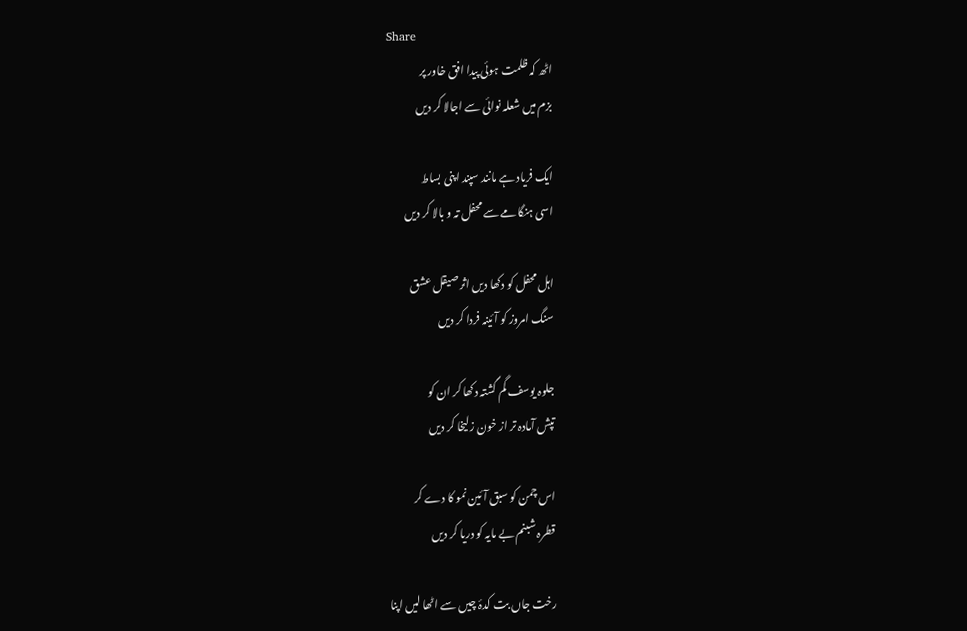Share
اٹھ کہ ظلمت ہوئی پیدا افق خاور پر
بزم میں شعلہ نوائی سے اجالا کر دیں

ایک فریاد ہے مانند سپند اپنی بساط
اسی ہنگامے سے محفل تہ و بالا کر دیں

اہل محفل کو دکھا دیں اثر صیقل عشق
سنگ امروز کو آئینہ فردا کر دیں

جلوہ یوسف گم گشتہ دکھا کر ان کو
تپش آمادہ تر از خون زلیخا کر دیں

اس چمن کو سبق آئین نمو کا دے کر
قطرہ شبنم بے مایہ کو دریا کر دیں

رخت جاں بت کدۂ چیں سے اٹھا لیں اپنا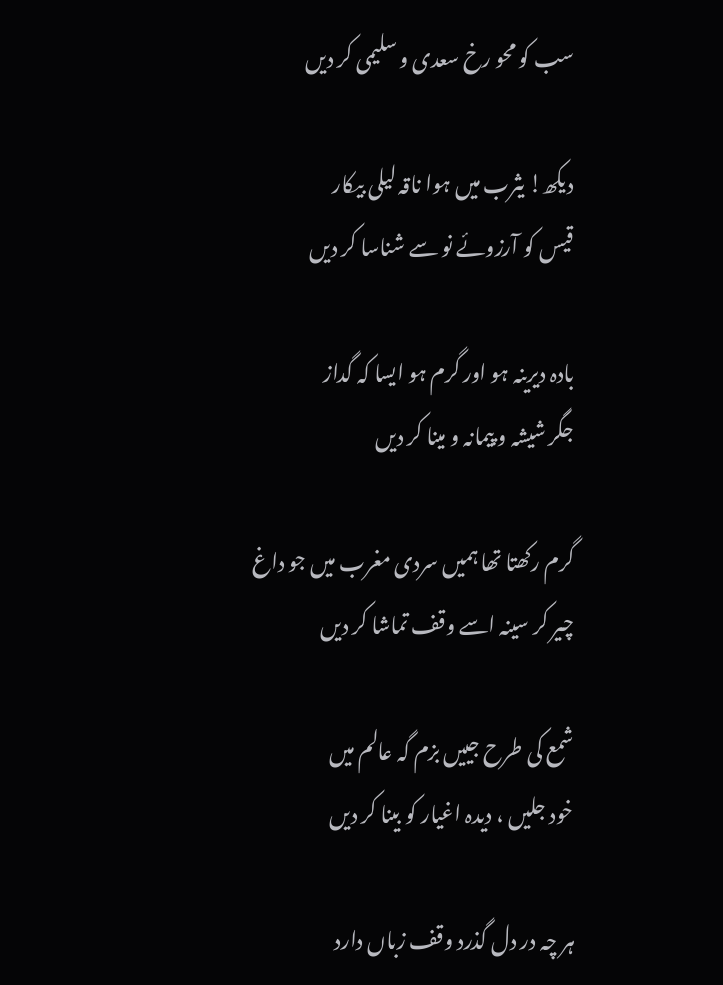سب کو محو رخ سعدی و سلیمی کر دیں

دیکھ! یثرب میں ہوا ناقہ لیلی بیکار
قیس کو آرزوئے نو سے شناسا کر دیں

بادہ دیرینہ ہو اور گرم ہو ایسا کہ گداز
جگر شیشہ و پیمانہ و مینا کر دیں

گرم رکھتا تھا ہمیں سردی مغرب میں جو داغ
چیر کر سینہ اسے وقف تماشا کر دیں

شمع کی طرح جییں بزم گہ عالم میں
خود جلیں ، دیدہ اغیار کو بینا کر دیں

ہر چہ در دل گذرد وقف زباں دارد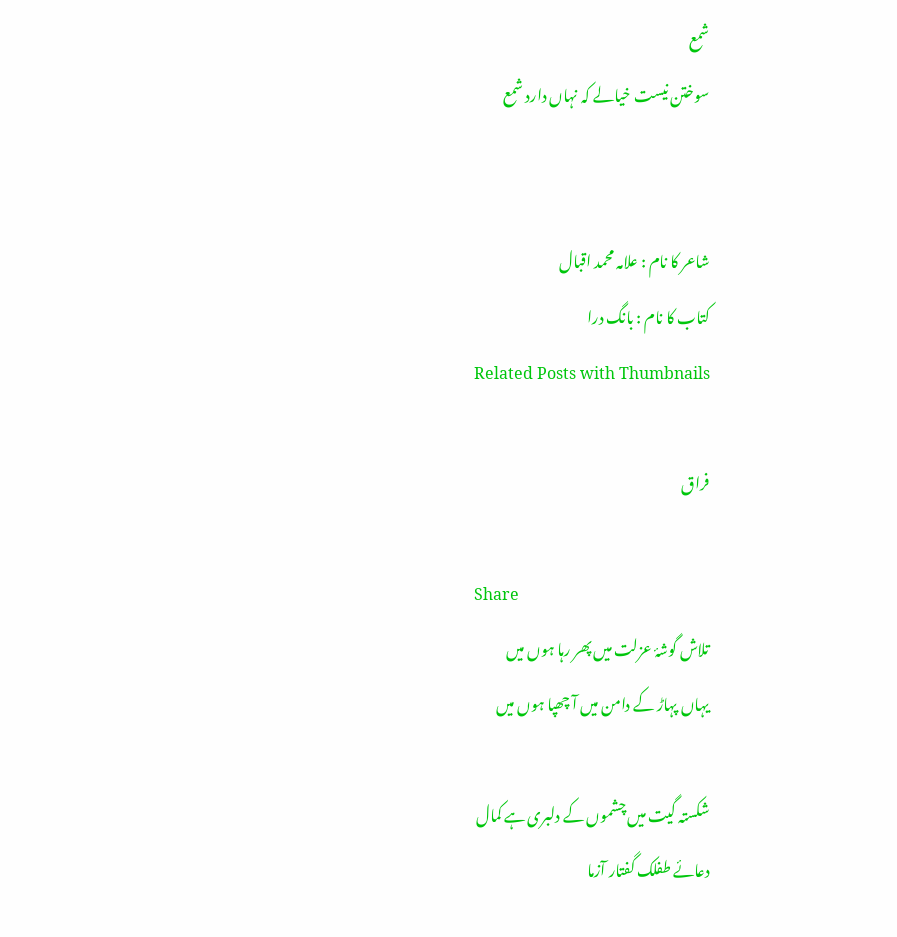شمع
سوختن نیست خیالے کہ نہاں دارد شمع


شاعر کا نام : علامہ محمد اقبال
کتاب کا نام : بانگ درا
Related Posts with Thumbnails

فراق

Share
تلاش گوشۂ عزلت میں پھر رہا ہوں میں
یہاں پہاڑ کے دامن میں آ چھپا ہوں میں

شکستہ گیت میں چشموں کے دلبری ہے کمال
دعائے طفلک گفتار آزما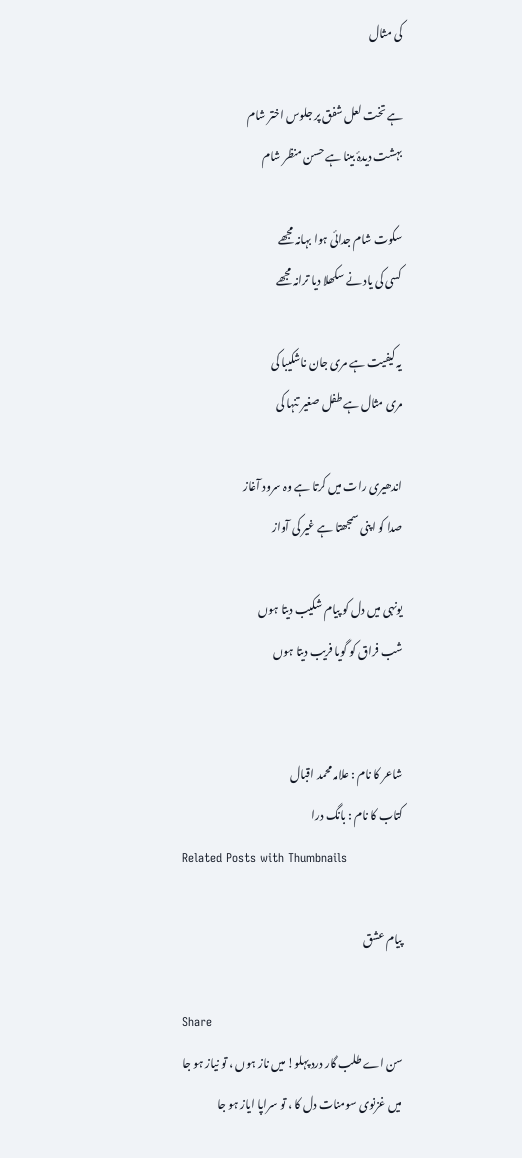کی مثال

ہے تخت لعل شفق پر جلوس اختر شام
بہشت دیدۂ بینا ہے حسن منظر شام

سکوت شام جدائی ہوا بہانہ مجھے
کسی کی یاد نے سکھلا دیا ترانہ مجھے

یہ کیفیت ہے مری جان ناشکیبا کی
مری مثال ہے طفل صغیر تنہا کی

اندھیری رات میں کرتا ہے وہ سرود آغاز
صدا کو اپنی سمجھتا ہے غیر کی آواز

یونہی میں دل کو پیام شکیب دیتا ہوں
شب فراق کو گویا فریب دیتا ہوں


شاعر کا نام : علامہ محمد اقبال
کتاب کا نام : بانگ درا
Related Posts with Thumbnails

پیام عشق

Share
سن اے طلب گار درد پہلو! میں ناز ہوں ، تو نیاز ہو جا
میں غزنوی سومنات دل کا ، تو سراپا ایاز ہو جا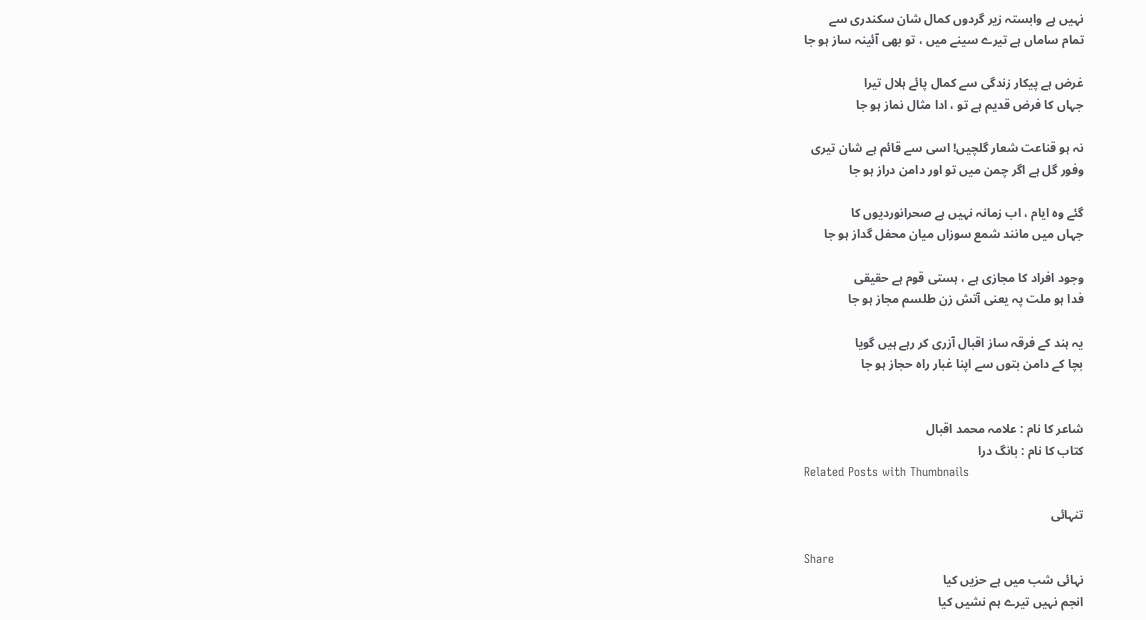نہیں ہے وابستہ زیر گردوں کمال شان سکندری سے
تمام ساماں ہے تیرے سینے میں ، تو بھی آئینہ ساز ہو جا

غرض ہے پیکار زندگی سے کمال پائے ہلال تیرا
جہاں کا فرض قدیم ہے تو ، ادا مثال نماز ہو جا

نہ ہو قناعت شعار گلچیں! اسی سے قائم ہے شان تیری
وفور گل ہے اگر چمن میں تو اور دامن دراز ہو جا

گئے وہ ایام ، اب زمانہ نہیں ہے صحرانوردیوں کا
جہاں میں مانند شمع سوزاں میان محفل گداز ہو جا

وجود افراد کا مجازی ہے ، ہستی قوم ہے حقیقی
فدا ہو ملت پہ یعنی آتش زن طلسم مجاز ہو جا

یہ ہند کے فرقہ ساز اقبال آزری کر رہے ہیں گویا
بچا کے دامن بتوں سے اپنا غبار راہ حجاز ہو جا


شاعر کا نام : علامہ محمد اقبال
کتاب کا نام : بانگ درا
Related Posts with Thumbnails

تنہائی

Share
نہائی شب میں ہے حزیں کیا
انجم نہیں تیرے ہم نشیں کیا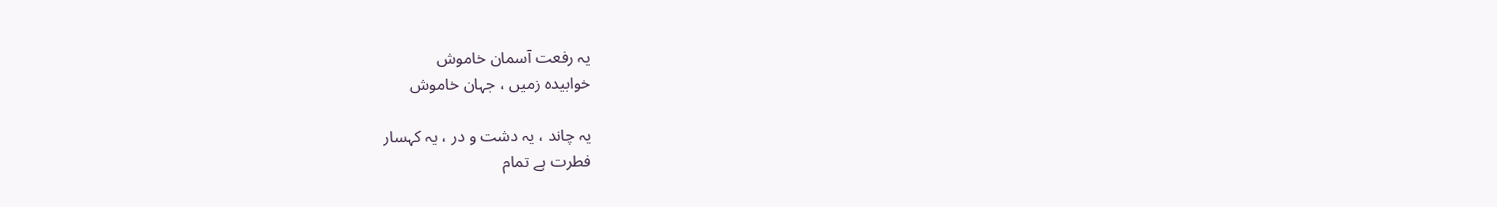یہ رفعت آسمان خاموش
خوابیدہ زمیں ، جہان خاموش

یہ چاند ، یہ دشت و در ، یہ کہسار
فطرت ہے تمام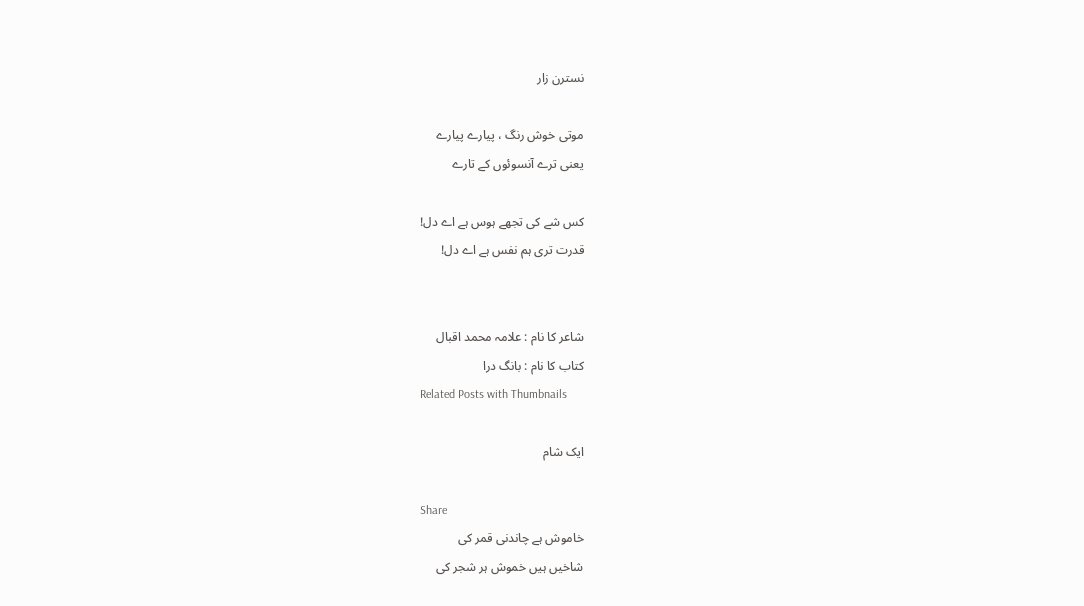نسترن زار

موتی خوش رنگ ، پیارے پیارے
یعنی ترے آنسوئوں کے تارے

کس شے کی تجھے ہوس ہے اے دل!
قدرت تری ہم نفس ہے اے دل!


شاعر کا نام : علامہ محمد اقبال
کتاب کا نام : بانگ درا
Related Posts with Thumbnails

ایک شام

Share
خاموش ہے چاندنی قمر کی
شاخیں ہیں خموش ہر شجر کی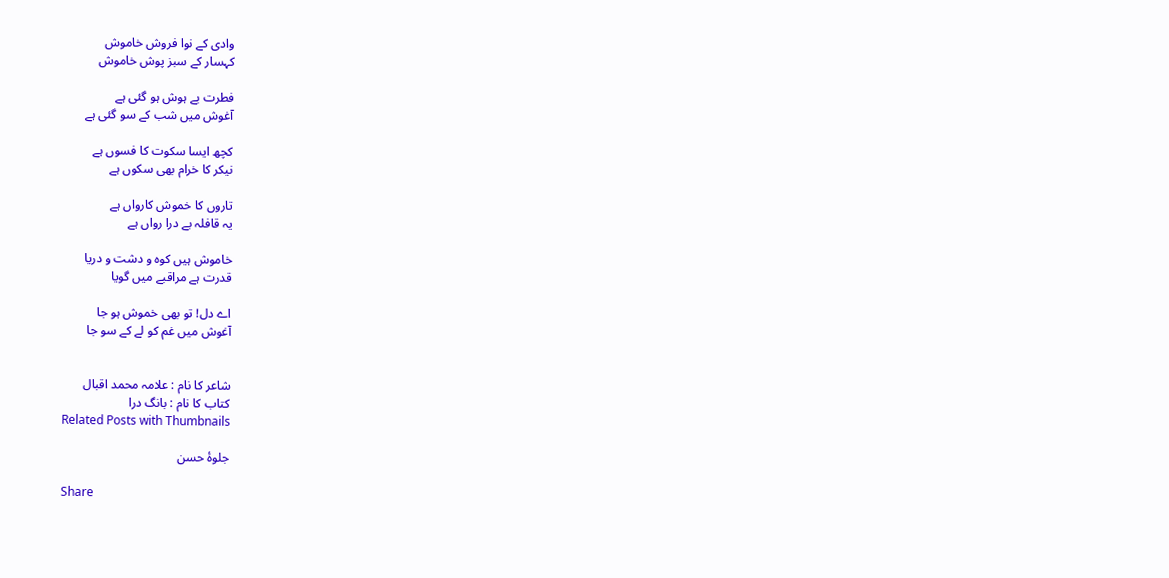وادی کے نوا فروش خاموش
کہسار کے سبز پوش خاموش

فطرت بے ہوش ہو گئی ہے
آغوش میں شب کے سو گئی ہے

کچھ ایسا سکوت کا فسوں ہے
نیکر کا خرام بھی سکوں ہے

تاروں کا خموش کارواں ہے
یہ قافلہ بے درا رواں ہے

خاموش ہیں کوہ و دشت و دریا
قدرت ہے مراقبے میں گویا

اے دل! تو بھی خموش ہو جا
آغوش میں غم کو لے کے سو جا


شاعر کا نام : علامہ محمد اقبال
کتاب کا نام : بانگ درا
Related Posts with Thumbnails

جلوۂ حسن

Share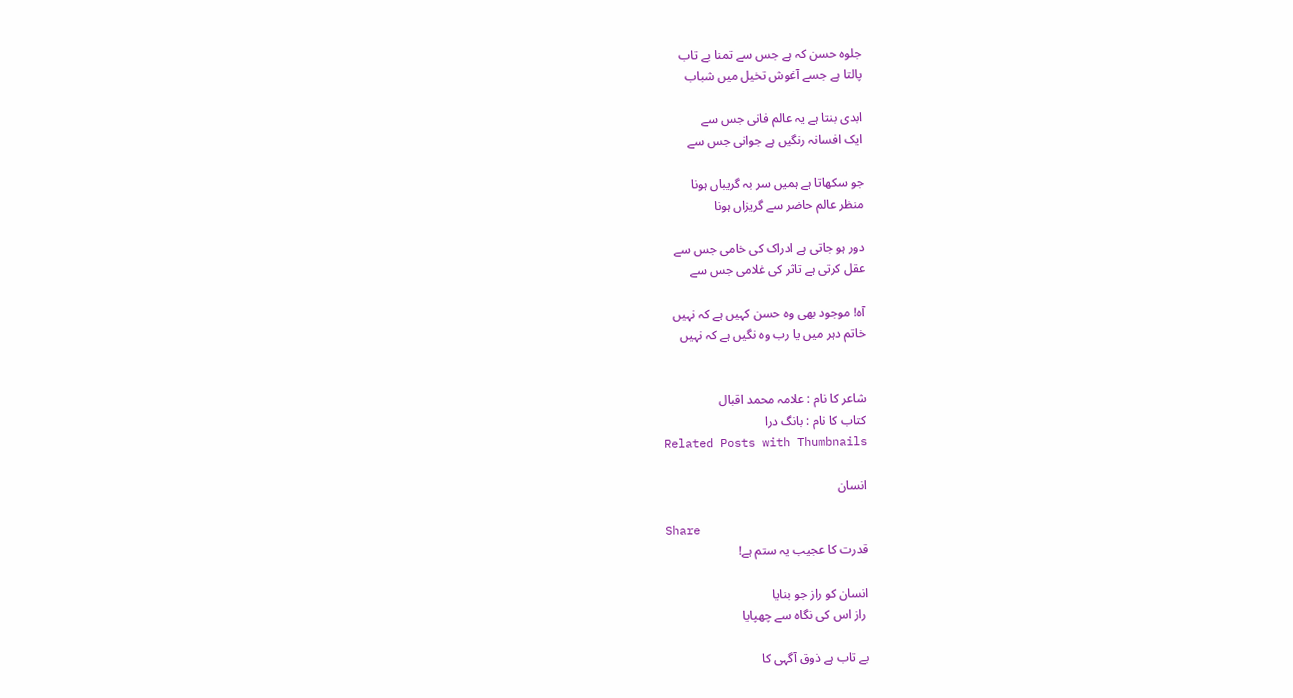جلوہ حسن کہ ہے جس سے تمنا بے تاب
پالتا ہے جسے آغوش تخیل میں شباب

ابدی بنتا ہے یہ عالم فانی جس سے
ایک افسانہ رنگیں ہے جوانی جس سے

جو سکھاتا ہے ہمیں سر بہ گریباں ہونا
منظر عالم حاضر سے گریزاں ہونا

دور ہو جاتی ہے ادراک کی خامی جس سے
عقل کرتی ہے تاثر کی غلامی جس سے

آہ! موجود بھی وہ حسن کہیں ہے کہ نہیں
خاتم دہر میں یا رب وہ نگیں ہے کہ نہیں


شاعر کا نام : علامہ محمد اقبال
کتاب کا نام : بانگ درا
Related Posts with Thumbnails

انسان

Share
قدرت کا عجیب یہ ستم ہے!

انسان کو راز جو بنایا
 راز اس کی نگاہ سے چھپایا

بے تاب ہے ذوق آگہی کا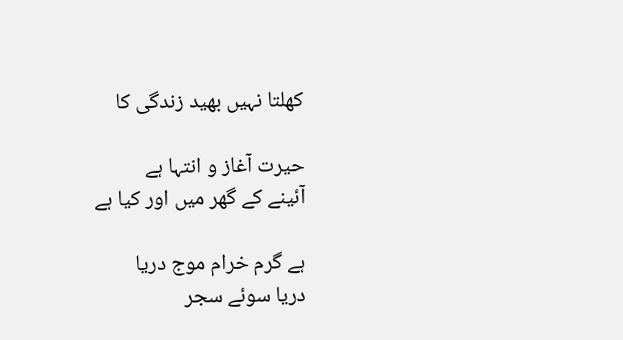کھلتا نہیں بھید زندگی کا

حیرت آغاز و انتہا ہے
آئینے کے گھر میں اور کیا ہے

ہے گرم خرام موج دریا
دریا سوئے سجر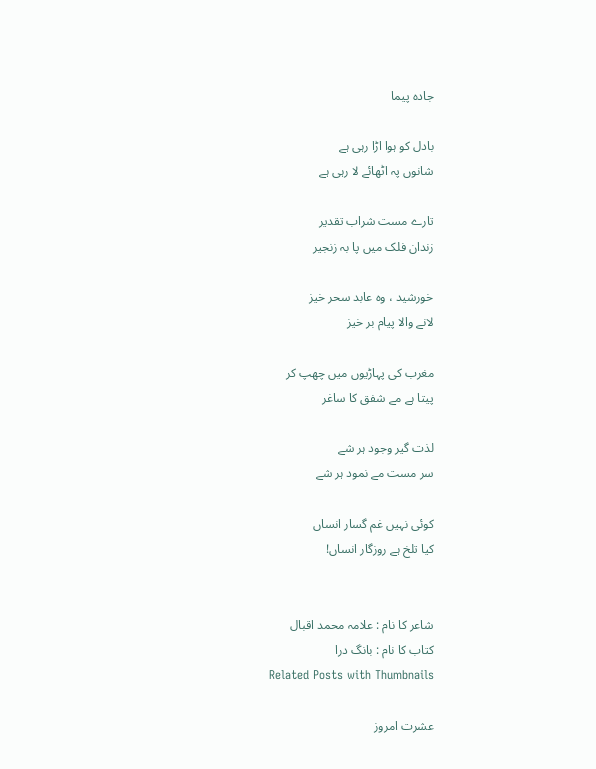جادہ پیما

بادل کو ہوا اڑا رہی ہے
شانوں پہ اٹھائے لا رہی ہے

تارے مست شراب تقدیر
زندان فلک میں پا بہ زنجیر

خورشید ، وہ عابد سحر خیز
لانے والا پیام بر خیز

مغرب کی پہاڑیوں میں چھپ کر
پیتا ہے مے شفق کا ساغر

لذت گیر وجود ہر شے
سر مست مے نمود ہر شے

کوئی نہیں غم گسار انساں
کیا تلخ ہے روزگار انساں!


شاعر کا نام : علامہ محمد اقبال
کتاب کا نام : بانگ درا
Related Posts with Thumbnails

عشرت امروز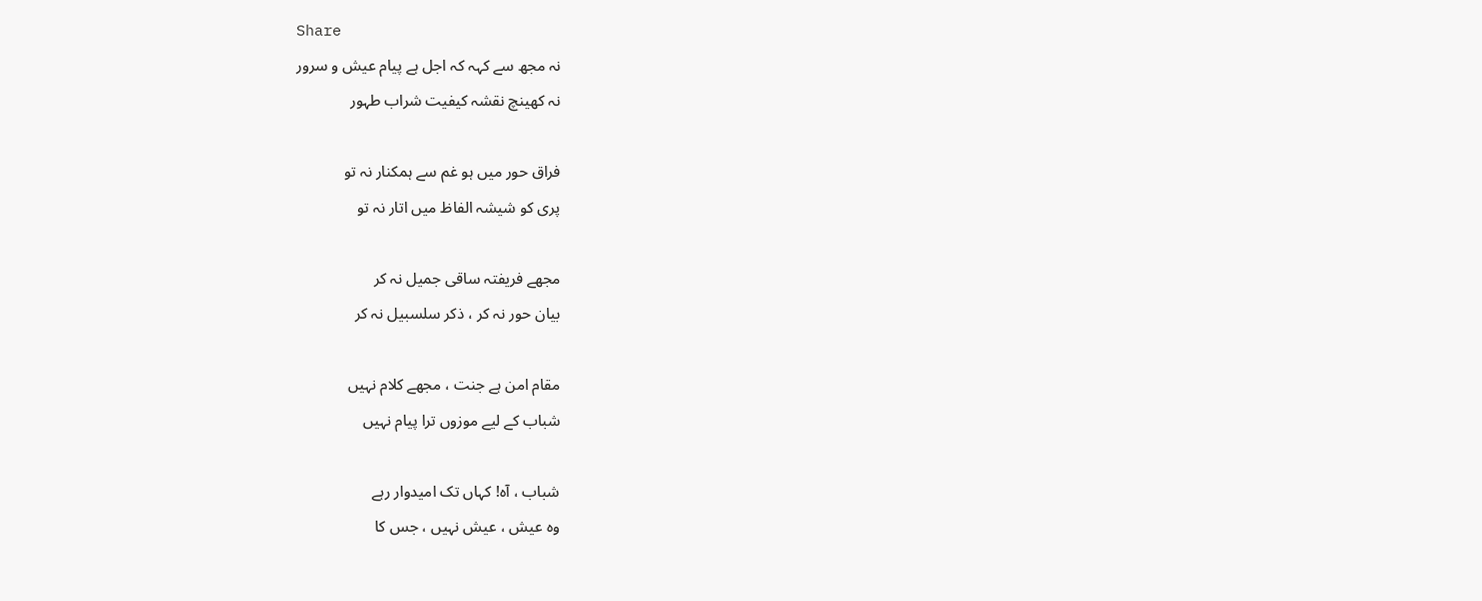Share
نہ مجھ سے کہہ کہ اجل ہے پیام عیش و سرور
نہ کھینچ نقشہ کیفیت شراب طہور

فراق حور میں ہو غم سے ہمکنار نہ تو
پری کو شیشہ الفاظ میں اتار نہ تو

مجھے فریفتہ ساقی جمیل نہ کر
بیان حور نہ کر ، ذکر سلسبیل نہ کر

مقام امن ہے جنت ، مجھے کلام نہیں
شباب کے لیے موزوں ترا پیام نہیں

شباب ، آہ! کہاں تک امیدوار رہے
وہ عیش ، عیش نہیں ، جس کا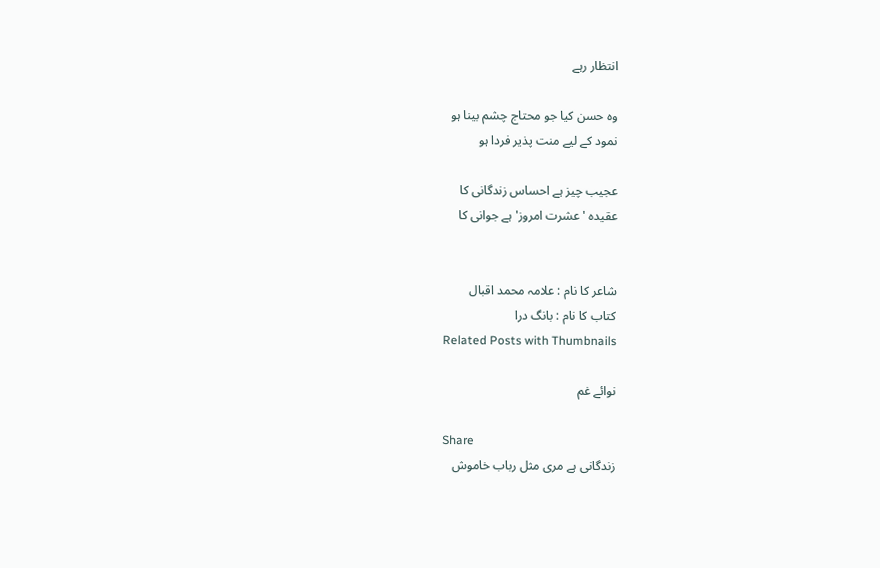انتظار رہے

وہ حسن کیا جو محتاج چشم بینا ہو
نمود کے لیے منت پذیر فردا ہو

عجیب چیز ہے احساس زندگانی کا
عقیدہ 'عشرت امروز' ہے جوانی کا


شاعر کا نام : علامہ محمد اقبال
کتاب کا نام : بانگ درا
Related Posts with Thumbnails

نوائے غم

Share
زندگانی ہے مری مثل رباب خاموش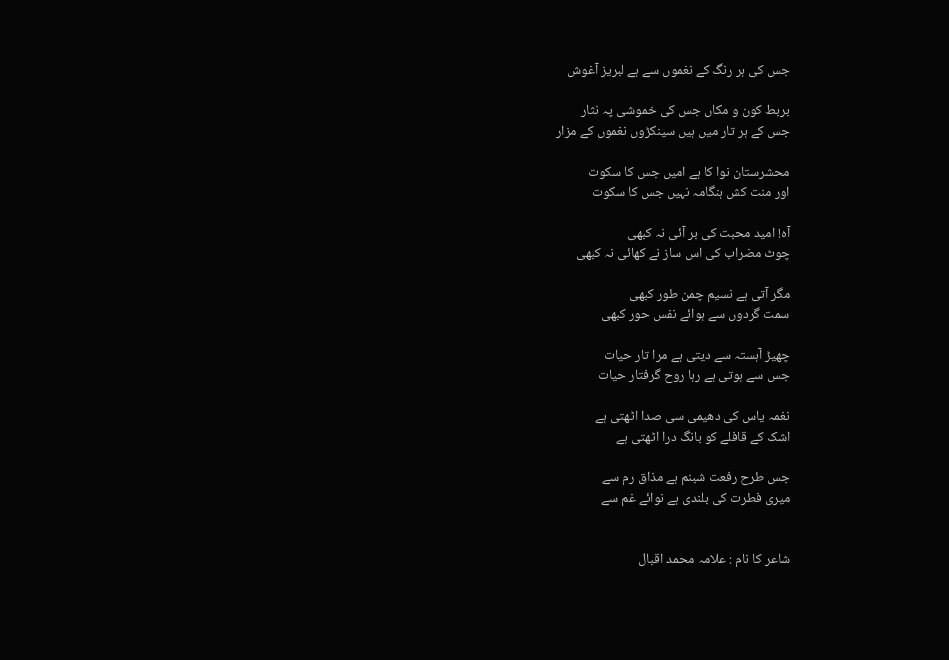جس کی ہر رنگ کے نغموں سے ہے لبریز آغوش

بربط کون و مکاں جس کی خموشی پہ نثار
جس کے ہر تار میں ہیں سینکڑوں نغموں کے مزار

محشرستان نوا کا ہے امیں جس کا سکوت
اور منت کش ہنگامہ نہیں جس کا سکوت

آہ! امید محبت کی بر آئی نہ کبھی
چوٹ مضراب کی اس ساز نے کھائی نہ کبھی

مگر آتی ہے نسیم چمن طور کبھی
سمت گردوں سے ہوائے نفس حور کبھی

چھیڑ آہستہ سے دیتی ہے مرا تار حیات
جس سے ہوتی ہے رہا روح گرفتار حیات

نغمہ یاس کی دھیمی سی صدا اٹھتی ہے
اشک کے قافلے کو بانگ درا اٹھتی ہے

جس طرح رفعت شبنم ہے مذاق رم سے
میری فطرت کی بلندی ہے نوائے غم سے


شاعر کا نام : علامہ محمد اقبال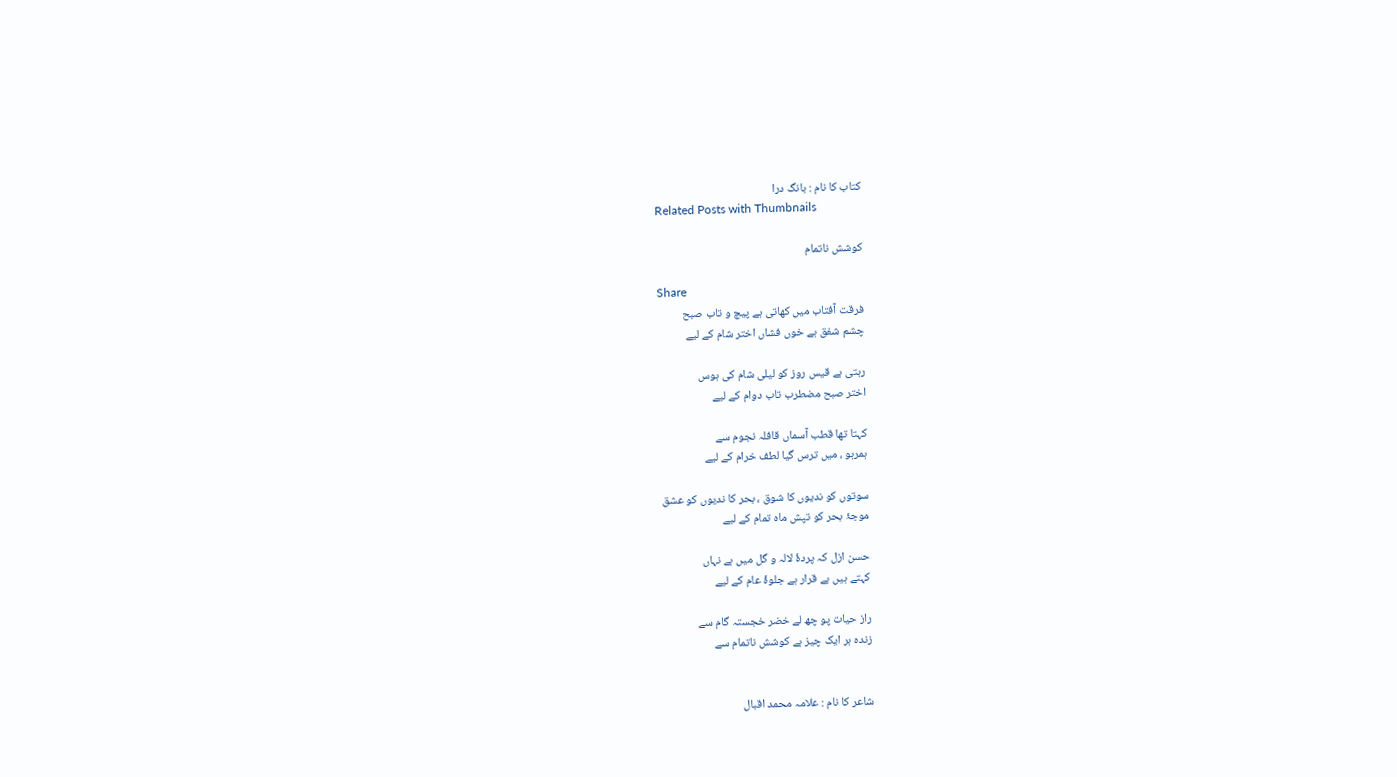کتاب کا نام : بانگ درا
Related Posts with Thumbnails

کوشش ناتمام

Share
فرقت آفتاب میں کھاتی ہے پیچ و تاب صبح
چشم شفق ہے خوں فشاں اختر شام کے لیے

رہتی ہے قیس روز کو لیلی شام کی ہوس
اختر صبح مضطرب تاب دوام کے لیے

کہتا تھا قطب آسماں قافلہ نجوم سے
ہمرہو ، میں ترس گیا لطف خرام کے لیے

سوتوں کو ندیوں کا شوق ، بحر کا ندیوں کو عشق
موجۂ بحر کو تپش ماہ تمام کے لیے

حسن ازل کہ پردۂ لالہ و گل میں ہے نہاں
کہتے ہیں بے قرار ہے جلوۂ عام کے لیے

راز حیات پو چھ لے خضر خجستہ گام سے
زندہ ہر ایک چیز ہے کوشش ناتمام سے


شاعر کا نام : علامہ محمد اقبال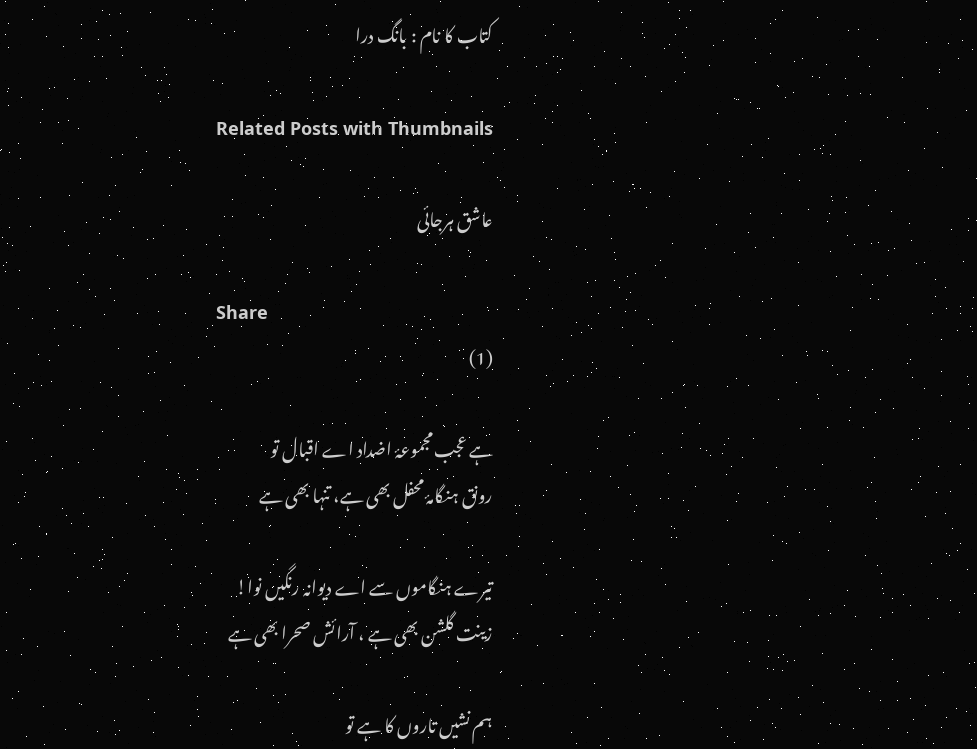کتاب کا نام : بانگ درا

Related Posts with Thumbnails

عاشق ہرجائی

Share
(1)

ہے عجب مجموعۂ اضداد اے اقبال تو
رونق ہنگامۂ محفل بھی ہے، تنہا بھی ہے

تیرے ہنگاموں سے اے دیوانہ رنگیں نوا!
زینت گلشن بھی ہے ، آرائش صحرا بھی ہے

ہم نشیں تاروں کا ہے تو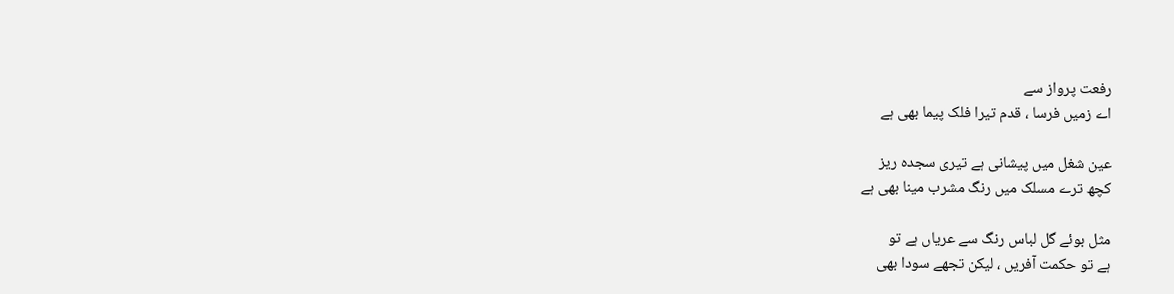رفعت پرواز سے
اے زمیں فرسا ، قدم تیرا فلک پیما بھی ہے

عین شغل میں پیشانی ہے تیری سجدہ ریز
کچھ ترے مسلک میں رنگ مشرب مینا بھی ہے

مثل بوئے گل لباس رنگ سے عریاں ہے تو
ہے تو حکمت آفریں ، لیکن تجھے سودا بھی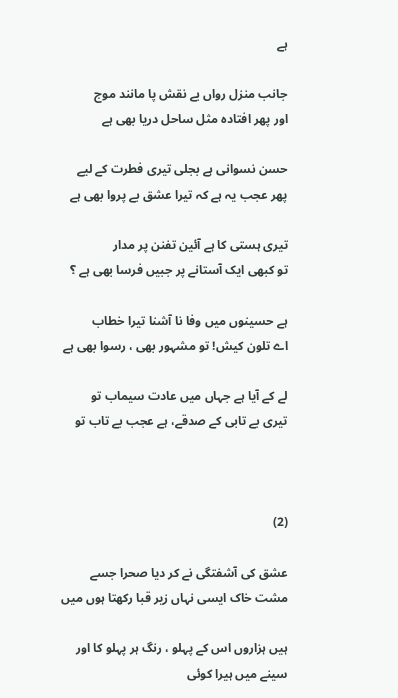ہے

جانب منزل رواں بے نقش پا مانند موج
اور پھر افتادہ مثل ساحل دریا بھی ہے

حسن نسوانی ہے بجلی تیری فطرت کے لیے
پھر عجب یہ ہے کہ تیرا عشق بے پروا بھی ہے

تیری ہستی کا ہے آئین تفنن پر مدار
تو کبھی ایک آستانے پر جبیں فرسا بھی ہے ؟

ہے حسینوں میں وفا نا آشنا تیرا خطاب
اے تلون کیش! تو مشہور بھی ، رسوا بھی ہے

لے کے آیا ہے جہاں میں عادت سیماب تو
تیری بے تابی کے صدقے، ہے عجب بے تاب تو



(2)

عشق کی آشفتگی نے کر دیا صحرا جسے
مشت خاک ایسی نہاں زیر قبا رکھتا ہوں میں

ہیں ہزاروں اس کے پہلو ، رنگ ہر پہلو کا اور
سینے میں ہیرا کوئی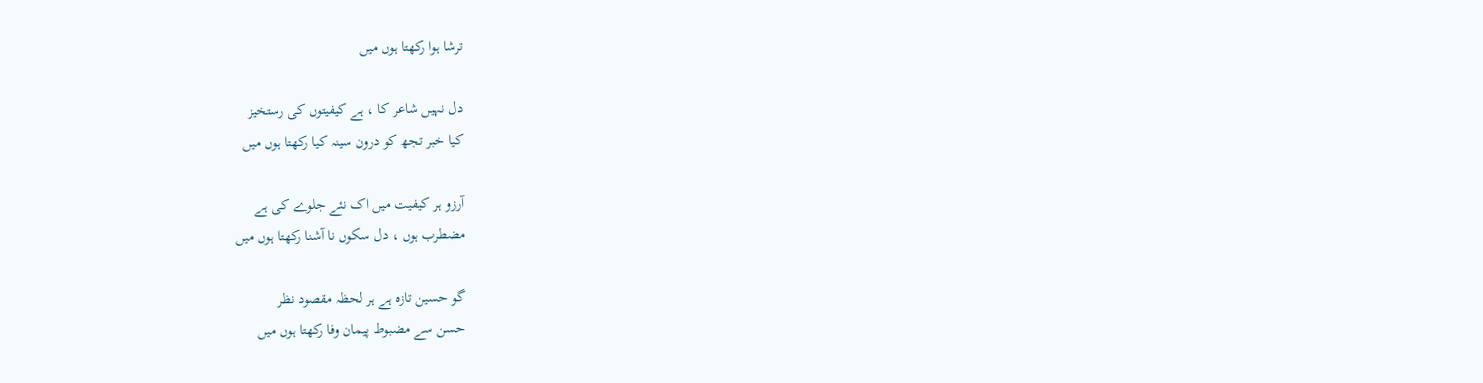ترشا ہوا رکھتا ہوں میں

دل نہیں شاعر کا ، ہے کیفیتوں کی رستخیز
کیا خبر تجھ کو درون سینہ کیا رکھتا ہوں میں

آرزو ہر کیفیت میں اک نئے جلوے کی ہے
مضطرب ہوں ، دل سکوں نا آشنا رکھتا ہوں میں

گو حسین تازہ ہے ہر لحظہ مقصود نظر
حسن سے مضبوط پیمان وفا رکھتا ہوں میں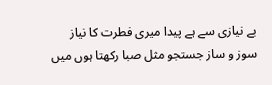بے نیازی سے ہے پیدا میری فطرت کا نیاز
سوز و ساز جستجو مثل صبا رکھتا ہوں میں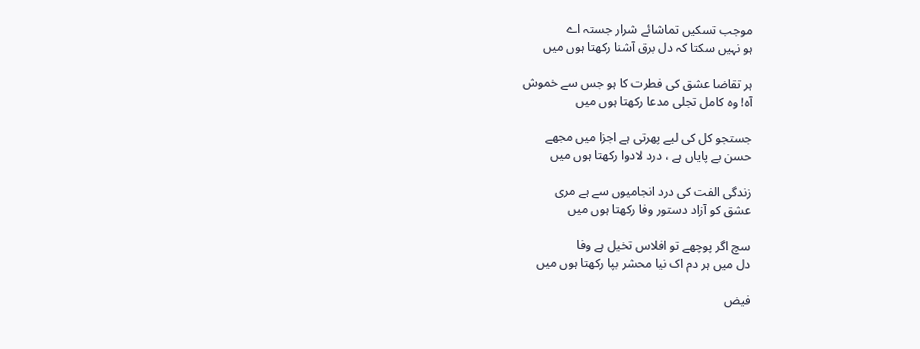موجب تسکیں تماشائے شرار جستہ اے
ہو نہیں سکتا کہ دل برق آشنا رکھتا ہوں میں

ہر تقاضا عشق کی فطرت کا ہو جس سے خموش
آہ! وہ کامل تجلی مدعا رکھتا ہوں میں

جستجو کل کی لیے پھرتی ہے اجزا میں مجھے
حسن بے پایاں ہے ، درد لادوا رکھتا ہوں میں

زندگی الفت کی درد انجامیوں سے ہے مری
عشق کو آزاد دستور وفا رکھتا ہوں میں

سچ اگر پوچھے تو افلاس تخیل ہے وفا
دل میں ہر دم اک نیا محشر بپا رکھتا ہوں میں

فیض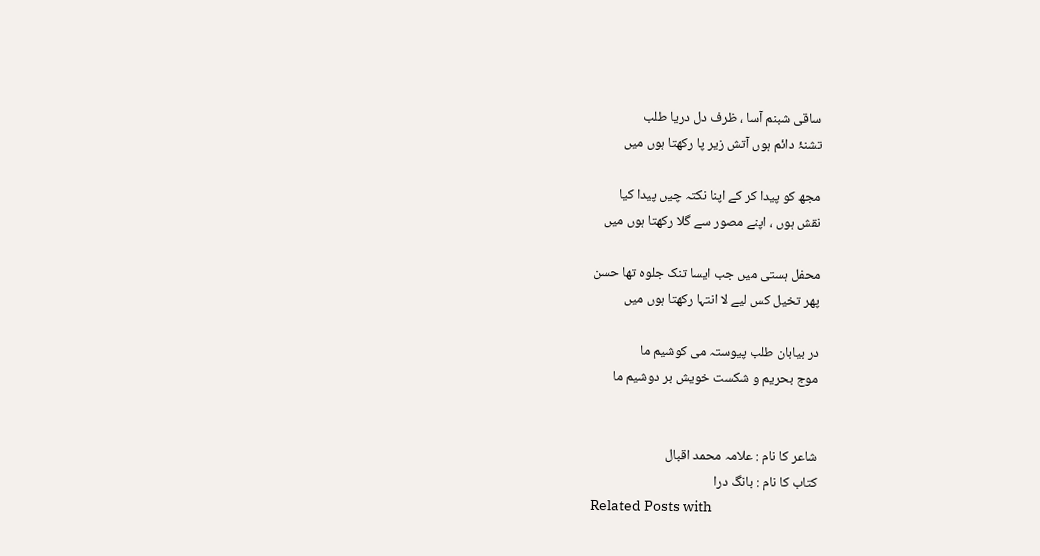ساقی شبنم آسا ، ظرف دل دریا طلب
تشنۂ دائم ہوں آتش زیر پا رکھتا ہوں میں

مجھ کو پیدا کر کے اپنا نکتہ چیں پیدا کیا
نقش ہوں ، اپنے مصور سے گلا رکھتا ہوں میں

محفل ہستی میں جب ایسا تنک جلوہ تھا حسن
پھر تخیل کس لیے لا انتہا رکھتا ہوں میں

در بیابان طلب پیوستہ می کوشیم ما
موج بحریم و شکست خویش بر دوشیم ما


شاعر کا نام : علامہ محمد اقبال
کتاب کا نام : بانگ درا
Related Posts with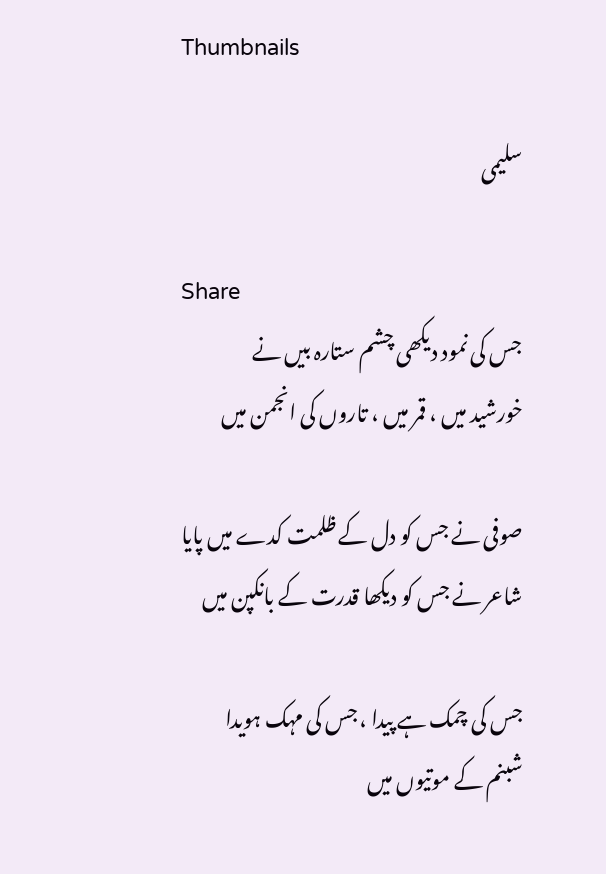Thumbnails

سلیمی

Share
جس کی نمود دیکھی چشم ستارہ بیں نے
خورشید میں ، قمر میں ، تاروں کی انجمن میں

صوفی نے جس کو دل کے ظلمت کدے میں پایا
شاعر نے جس کو دیکھا قدرت کے بانکپن میں

جس کی چمک ہے پیدا ، جس کی مہک ہویدا
شبنم کے موتیوں میں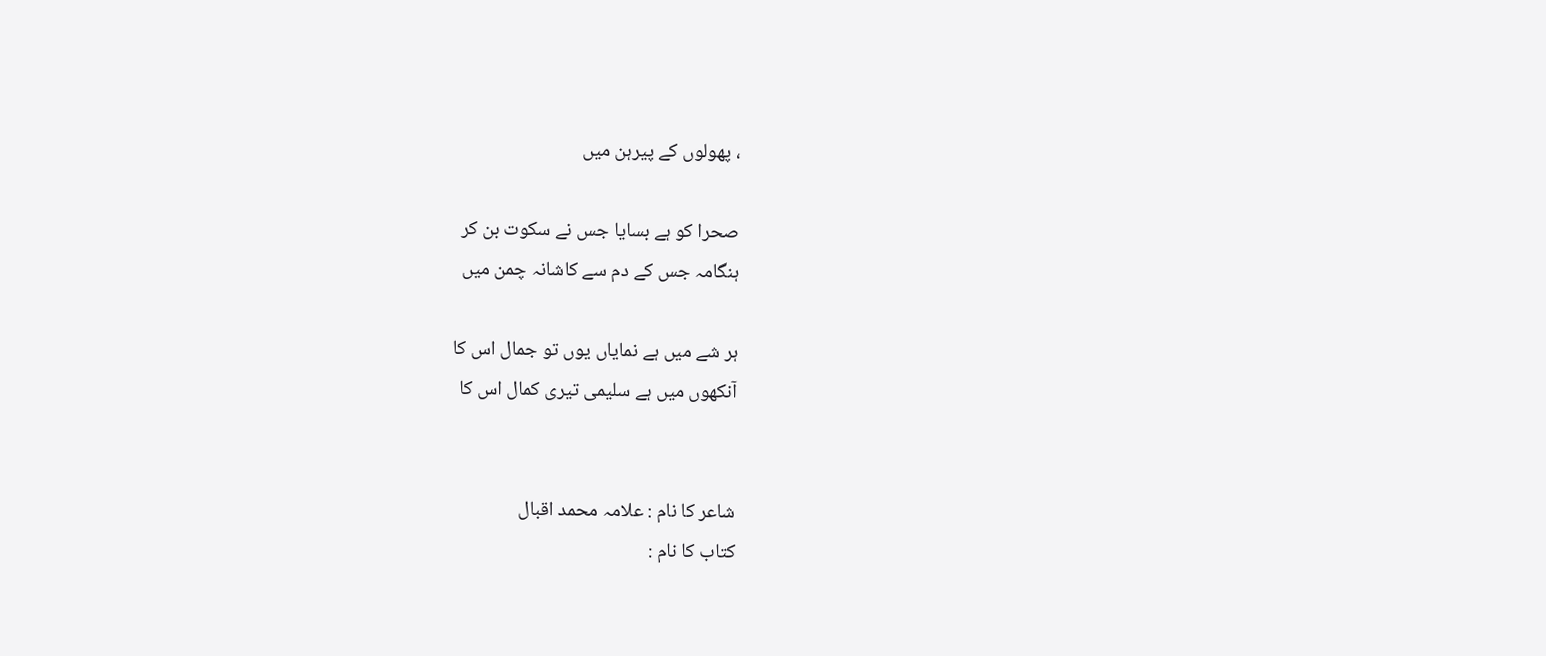، پھولوں کے پیرہن میں

صحرا کو ہے بسایا جس نے سکوت بن کر
ہنگامہ جس کے دم سے کاشانہ چمن میں

ہر شے میں ہے نمایاں یوں تو جمال اس کا
آنکھوں میں ہے سلیمی تیری کمال اس کا


شاعر کا نام : علامہ محمد اقبال
کتاب کا نام :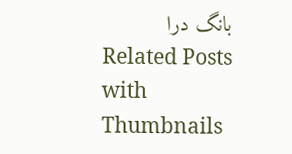بانگ درا
Related Posts with Thumbnails